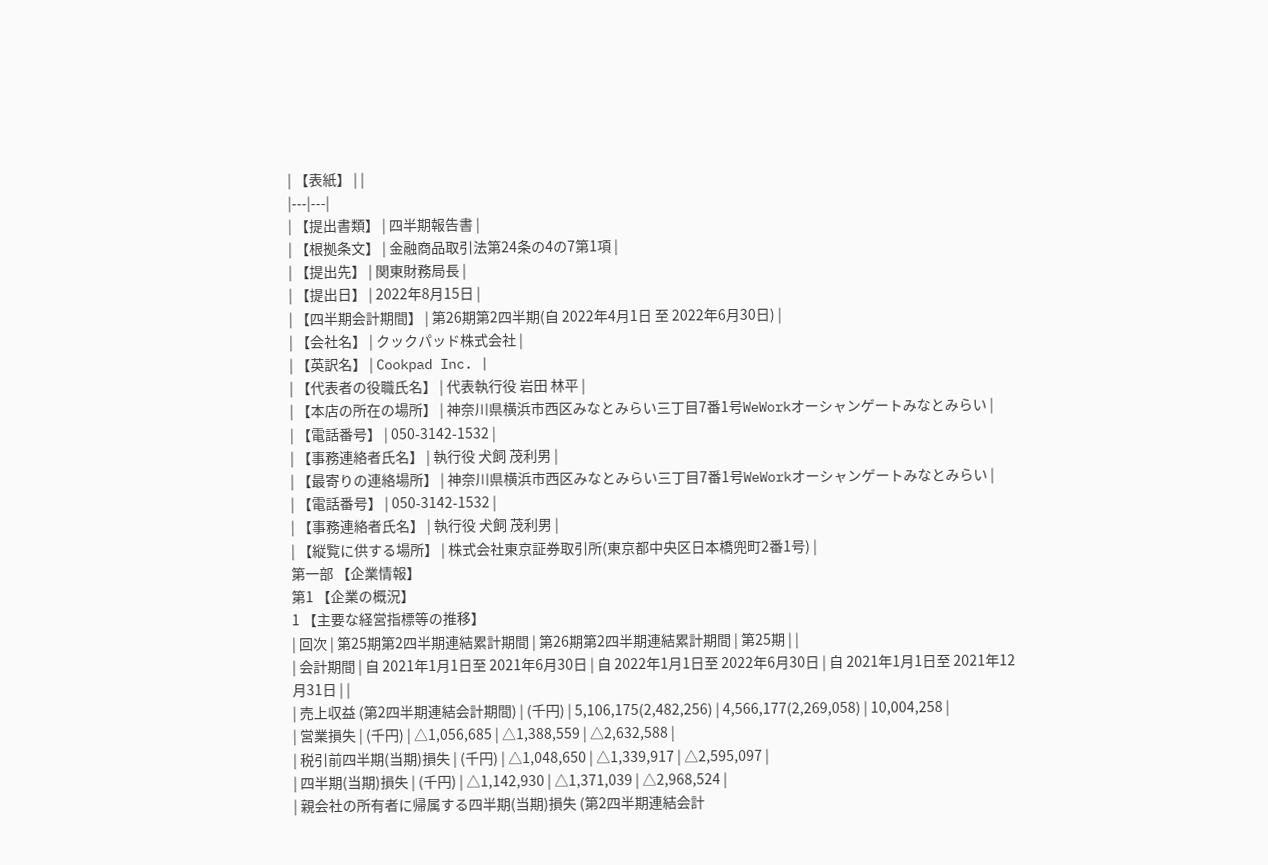| 【表紙】 | |
|---|---|
| 【提出書類】 | 四半期報告書 |
| 【根拠条文】 | 金融商品取引法第24条の4の7第1項 |
| 【提出先】 | 関東財務局長 |
| 【提出日】 | 2022年8月15日 |
| 【四半期会計期間】 | 第26期第2四半期(自 2022年4月1日 至 2022年6月30日) |
| 【会社名】 | クックパッド株式会社 |
| 【英訳名】 | Cookpad Inc. |
| 【代表者の役職氏名】 | 代表執行役 岩田 林平 |
| 【本店の所在の場所】 | 神奈川県横浜市西区みなとみらい三丁目7番1号WeWorkオーシャンゲートみなとみらい |
| 【電話番号】 | 050-3142-1532 |
| 【事務連絡者氏名】 | 執行役 犬飼 茂利男 |
| 【最寄りの連絡場所】 | 神奈川県横浜市西区みなとみらい三丁目7番1号WeWorkオーシャンゲートみなとみらい |
| 【電話番号】 | 050-3142-1532 |
| 【事務連絡者氏名】 | 執行役 犬飼 茂利男 |
| 【縦覧に供する場所】 | 株式会社東京証券取引所(東京都中央区日本橋兜町2番1号) |
第一部 【企業情報】
第1 【企業の概況】
1 【主要な経営指標等の推移】
| 回次 | 第25期第2四半期連結累計期間 | 第26期第2四半期連結累計期間 | 第25期 | |
| 会計期間 | 自 2021年1月1日至 2021年6月30日 | 自 2022年1月1日至 2022年6月30日 | 自 2021年1月1日至 2021年12月31日 | |
| 売上収益 (第2四半期連結会計期間) | (千円) | 5,106,175(2,482,256) | 4,566,177(2,269,058) | 10,004,258 |
| 営業損失 | (千円) | △1,056,685 | △1,388,559 | △2,632,588 |
| 税引前四半期(当期)損失 | (千円) | △1,048,650 | △1,339,917 | △2,595,097 |
| 四半期(当期)損失 | (千円) | △1,142,930 | △1,371,039 | △2,968,524 |
| 親会社の所有者に帰属する四半期(当期)損失 (第2四半期連結会計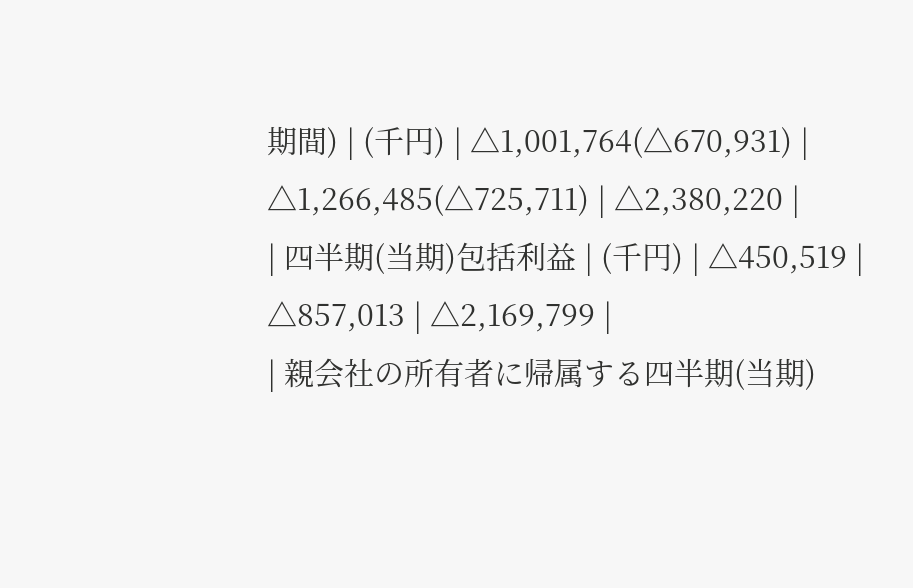期間) | (千円) | △1,001,764(△670,931) | △1,266,485(△725,711) | △2,380,220 |
| 四半期(当期)包括利益 | (千円) | △450,519 | △857,013 | △2,169,799 |
| 親会社の所有者に帰属する四半期(当期)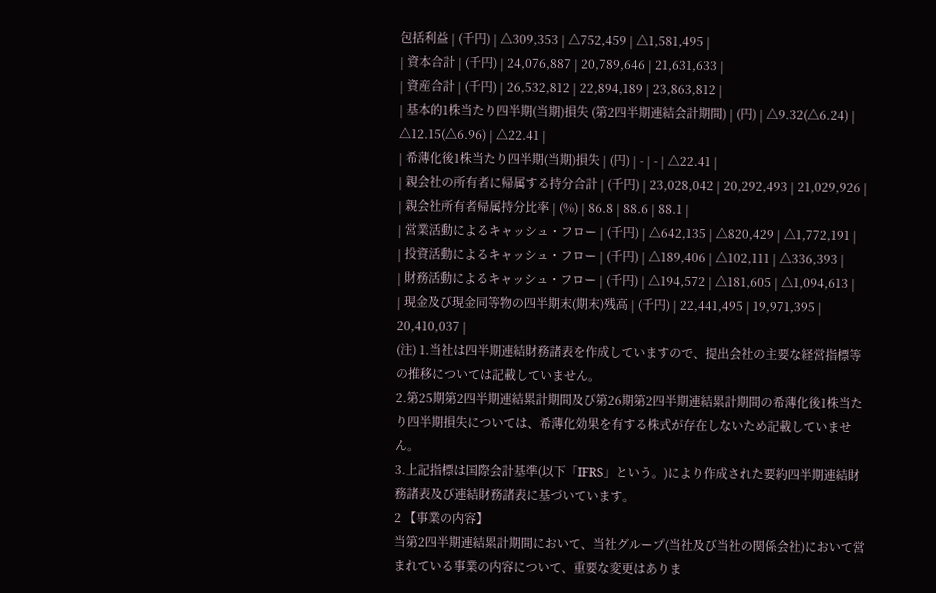包括利益 | (千円) | △309,353 | △752,459 | △1,581,495 |
| 資本合計 | (千円) | 24,076,887 | 20,789,646 | 21,631,633 |
| 資産合計 | (千円) | 26,532,812 | 22,894,189 | 23,863,812 |
| 基本的1株当たり四半期(当期)損失 (第2四半期連結会計期間) | (円) | △9.32(△6.24) | △12.15(△6.96) | △22.41 |
| 希薄化後1株当たり四半期(当期)損失 | (円) | - | - | △22.41 |
| 親会社の所有者に帰属する持分合計 | (千円) | 23,028,042 | 20,292,493 | 21,029,926 |
| 親会社所有者帰属持分比率 | (%) | 86.8 | 88.6 | 88.1 |
| 営業活動によるキャッシュ・フロー | (千円) | △642,135 | △820,429 | △1,772,191 |
| 投資活動によるキャッシュ・フロー | (千円) | △189,406 | △102,111 | △336,393 |
| 財務活動によるキャッシュ・フロー | (千円) | △194,572 | △181,605 | △1,094,613 |
| 現金及び現金同等物の四半期末(期末)残高 | (千円) | 22,441,495 | 19,971,395 | 20,410,037 |
(注) 1.当社は四半期連結財務諸表を作成していますので、提出会社の主要な経営指標等の推移については記載していません。
2.第25期第2四半期連結累計期間及び第26期第2四半期連結累計期間の希薄化後1株当たり四半期損失については、希薄化効果を有する株式が存在しないため記載していません。
3.上記指標は国際会計基準(以下「IFRS」という。)により作成された要約四半期連結財務諸表及び連結財務諸表に基づいています。
2 【事業の内容】
当第2四半期連結累計期間において、当社グループ(当社及び当社の関係会社)において営まれている事業の内容について、重要な変更はありま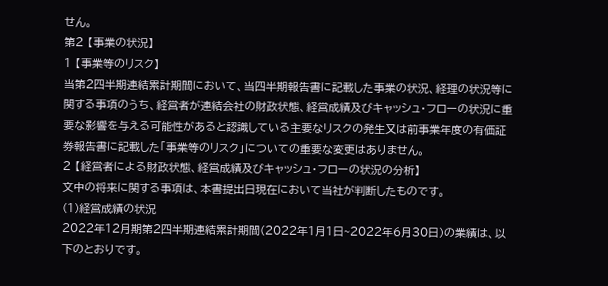せん。
第2 【事業の状況】
1 【事業等のリスク】
当第2四半期連結累計期間において、当四半期報告書に記載した事業の状況、経理の状況等に関する事項のうち、経営者が連結会社の財政状態、経営成績及びキャッシュ・フローの状況に重要な影響を与える可能性があると認識している主要なリスクの発生又は前事業年度の有価証券報告書に記載した「事業等のリスク」についての重要な変更はありません。
2 【経営者による財政状態、経営成績及びキャッシュ・フローの状況の分析】
文中の将来に関する事項は、本書提出日現在において当社が判断したものです。
(1)経営成績の状況
2022年12月期第2四半期連結累計期間(2022年1月1日~2022年6月30日)の業績は、以下のとおりです。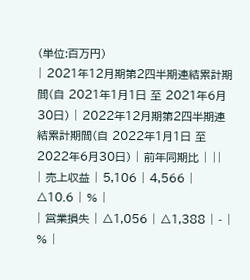(単位:百万円)
| 2021年12月期第2四半期連結累計期間(自 2021年1月1日 至 2021年6月30日) | 2022年12月期第2四半期連結累計期間(自 2022年1月1日 至 2022年6月30日) | 前年同期比 | ||
| 売上収益 | 5,106 | 4,566 | △10.6 | % |
| 営業損失 | △1,056 | △1,388 | - | % |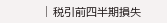| 税引前四半期損失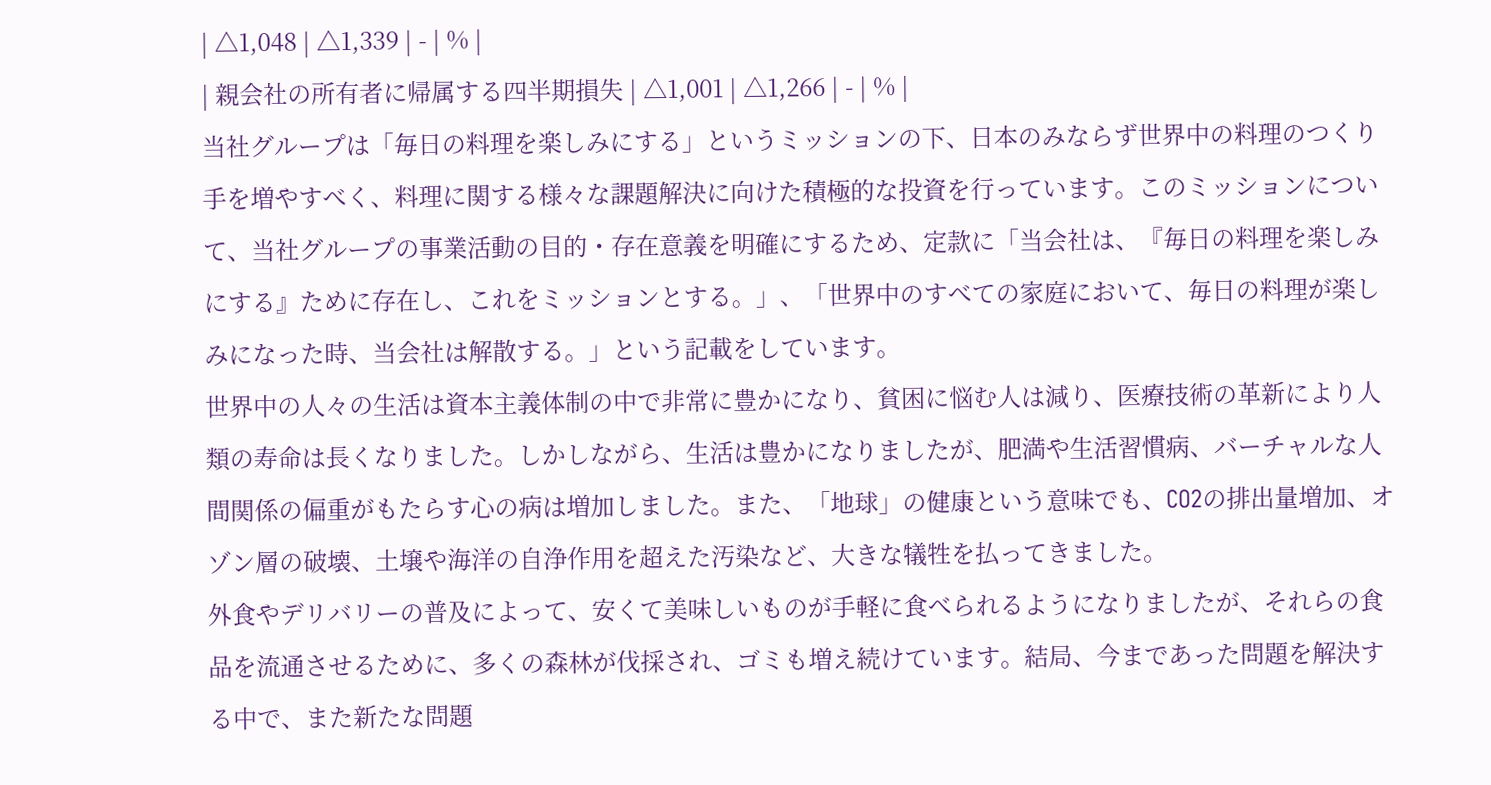| △1,048 | △1,339 | - | % |
| 親会社の所有者に帰属する四半期損失 | △1,001 | △1,266 | - | % |
当社グループは「毎日の料理を楽しみにする」というミッションの下、日本のみならず世界中の料理のつくり手を増やすべく、料理に関する様々な課題解決に向けた積極的な投資を行っています。このミッションについて、当社グループの事業活動の目的・存在意義を明確にするため、定款に「当会社は、『毎日の料理を楽しみにする』ために存在し、これをミッションとする。」、「世界中のすべての家庭において、毎日の料理が楽しみになった時、当会社は解散する。」という記載をしています。
世界中の人々の生活は資本主義体制の中で非常に豊かになり、貧困に悩む人は減り、医療技術の革新により人類の寿命は長くなりました。しかしながら、生活は豊かになりましたが、肥満や生活習慣病、バーチャルな人間関係の偏重がもたらす心の病は増加しました。また、「地球」の健康という意味でも、CO2の排出量増加、オゾン層の破壊、土壌や海洋の自浄作用を超えた汚染など、大きな犠牲を払ってきました。
外食やデリバリーの普及によって、安くて美味しいものが手軽に食べられるようになりましたが、それらの食品を流通させるために、多くの森林が伐採され、ゴミも増え続けています。結局、今まであった問題を解決する中で、また新たな問題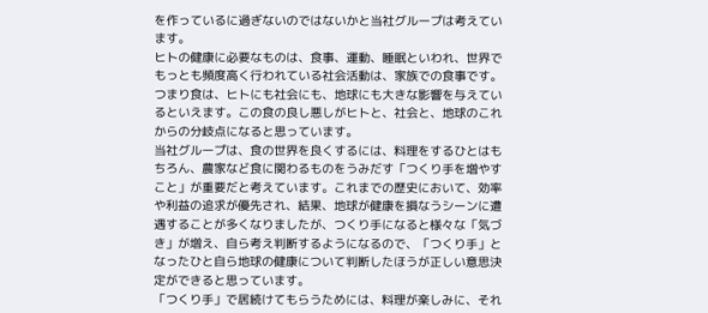を作っているに過ぎないのではないかと当社グループは考えています。
ヒトの健康に必要なものは、食事、運動、睡眠といわれ、世界でもっとも頻度高く行われている社会活動は、家族での食事です。つまり食は、ヒトにも社会にも、地球にも大きな影響を与えているといえます。この食の良し悪しがヒトと、社会と、地球のこれからの分岐点になると思っています。
当社グループは、食の世界を良くするには、料理をするひとはもちろん、農家など食に関わるものをうみだす「つくり手を増やすこと」が重要だと考えています。これまでの歴史において、効率や利益の追求が優先され、結果、地球が健康を損なうシーンに遭遇することが多くなりましたが、つくり手になると様々な「気づき」が増え、自ら考え判断するようになるので、「つくり手」となったひと自ら地球の健康について判断したほうが正しい意思決定ができると思っています。
「つくり手」で居続けてもらうためには、料理が楽しみに、それ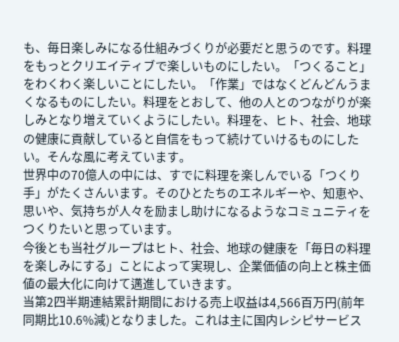も、毎日楽しみになる仕組みづくりが必要だと思うのです。料理をもっとクリエイティブで楽しいものにしたい。「つくること」をわくわく楽しいことにしたい。「作業」ではなくどんどんうまくなるものにしたい。料理をとおして、他の人とのつながりが楽しみとなり増えていくようにしたい。料理を、ヒト、社会、地球の健康に貢献していると自信をもって続けていけるものにしたい。そんな風に考えています。
世界中の70億人の中には、すでに料理を楽しんでいる「つくり手」がたくさんいます。そのひとたちのエネルギーや、知恵や、思いや、気持ちが人々を励まし助けになるようなコミュニティをつくりたいと思っています。
今後とも当社グループはヒト、社会、地球の健康を「毎日の料理を楽しみにする」ことによって実現し、企業価値の向上と株主価値の最大化に向けて邁進していきます。
当第2四半期連結累計期間における売上収益は4,566百万円(前年同期比10.6%減)となりました。これは主に国内レシピサービス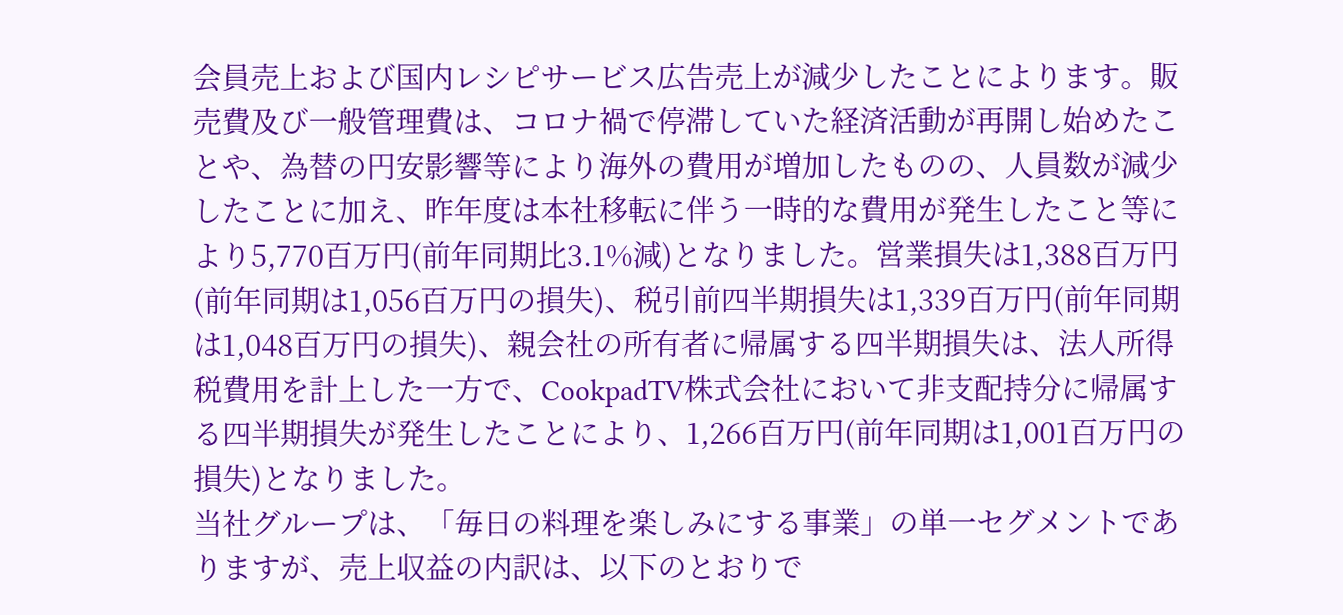会員売上および国内レシピサービス広告売上が減少したことによります。販売費及び一般管理費は、コロナ禍で停滞していた経済活動が再開し始めたことや、為替の円安影響等により海外の費用が増加したものの、人員数が減少したことに加え、昨年度は本社移転に伴う一時的な費用が発生したこと等により5,770百万円(前年同期比3.1%減)となりました。営業損失は1,388百万円(前年同期は1,056百万円の損失)、税引前四半期損失は1,339百万円(前年同期は1,048百万円の損失)、親会社の所有者に帰属する四半期損失は、法人所得税費用を計上した一方で、CookpadTV株式会社において非支配持分に帰属する四半期損失が発生したことにより、1,266百万円(前年同期は1,001百万円の損失)となりました。
当社グループは、「毎日の料理を楽しみにする事業」の単一セグメントでありますが、売上収益の内訳は、以下のとおりで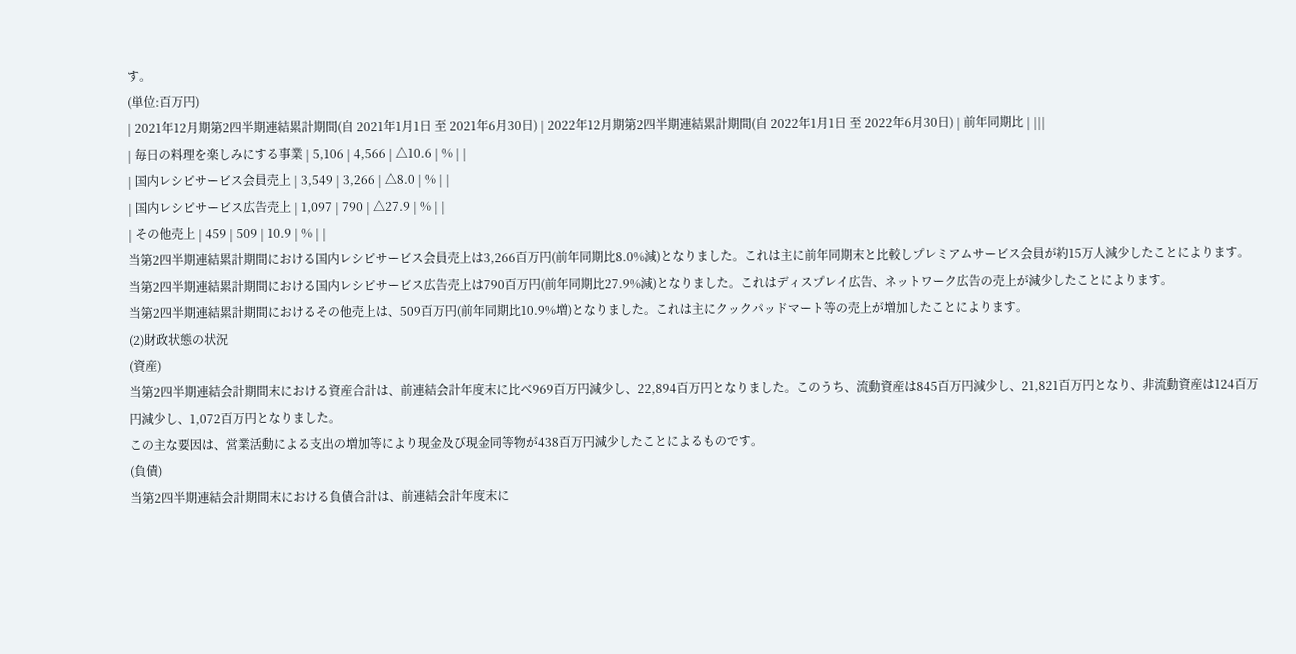す。
(単位:百万円)
| 2021年12月期第2四半期連結累計期間(自 2021年1月1日 至 2021年6月30日) | 2022年12月期第2四半期連結累計期間(自 2022年1月1日 至 2022年6月30日) | 前年同期比 | |||
| 毎日の料理を楽しみにする事業 | 5,106 | 4,566 | △10.6 | % | |
| 国内レシピサービス会員売上 | 3,549 | 3,266 | △8.0 | % | |
| 国内レシピサービス広告売上 | 1,097 | 790 | △27.9 | % | |
| その他売上 | 459 | 509 | 10.9 | % | |
当第2四半期連結累計期間における国内レシピサービス会員売上は3,266百万円(前年同期比8.0%減)となりました。これは主に前年同期末と比較しプレミアムサービス会員が約15万人減少したことによります。
当第2四半期連結累計期間における国内レシピサービス広告売上は790百万円(前年同期比27.9%減)となりました。これはディスプレイ広告、ネットワーク広告の売上が減少したことによります。
当第2四半期連結累計期間におけるその他売上は、509百万円(前年同期比10.9%増)となりました。これは主にクックパッドマート等の売上が増加したことによります。
(2)財政状態の状況
(資産)
当第2四半期連結会計期間末における資産合計は、前連結会計年度末に比べ969百万円減少し、22,894百万円となりました。このうち、流動資産は845百万円減少し、21,821百万円となり、非流動資産は124百万円減少し、1,072百万円となりました。
この主な要因は、営業活動による支出の増加等により現金及び現金同等物が438百万円減少したことによるものです。
(負債)
当第2四半期連結会計期間末における負債合計は、前連結会計年度末に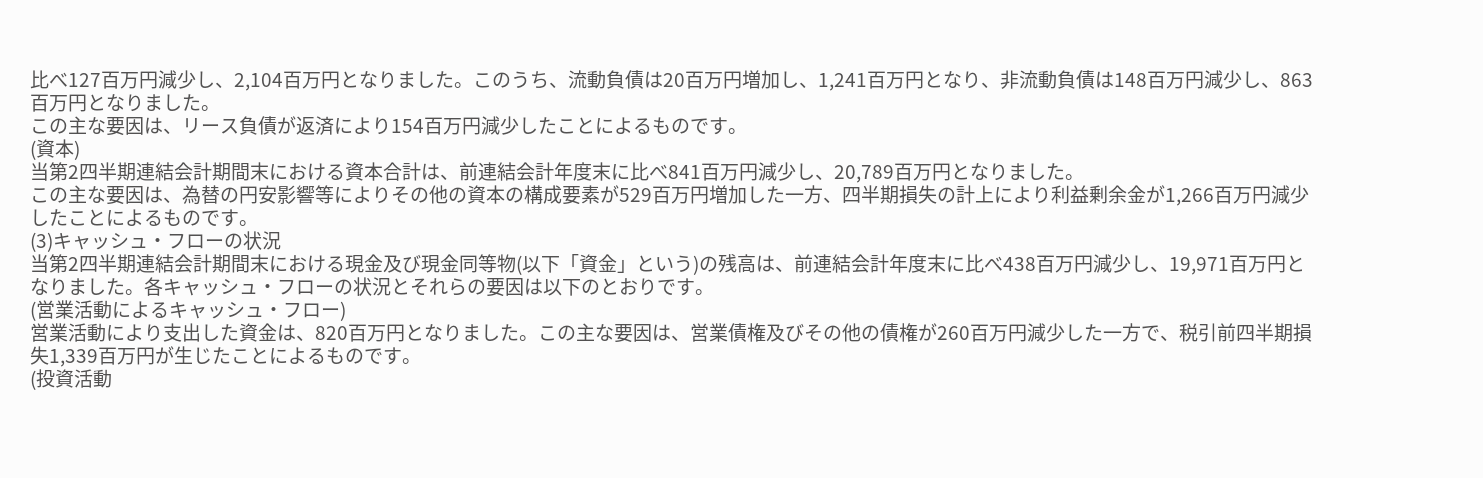比べ127百万円減少し、2,104百万円となりました。このうち、流動負債は20百万円増加し、1,241百万円となり、非流動負債は148百万円減少し、863百万円となりました。
この主な要因は、リース負債が返済により154百万円減少したことによるものです。
(資本)
当第2四半期連結会計期間末における資本合計は、前連結会計年度末に比べ841百万円減少し、20,789百万円となりました。
この主な要因は、為替の円安影響等によりその他の資本の構成要素が529百万円増加した一方、四半期損失の計上により利益剰余金が1,266百万円減少したことによるものです。
(3)キャッシュ・フローの状況
当第2四半期連結会計期間末における現金及び現金同等物(以下「資金」という)の残高は、前連結会計年度末に比べ438百万円減少し、19,971百万円となりました。各キャッシュ・フローの状況とそれらの要因は以下のとおりです。
(営業活動によるキャッシュ・フロー)
営業活動により支出した資金は、820百万円となりました。この主な要因は、営業債権及びその他の債権が260百万円減少した一方で、税引前四半期損失1,339百万円が生じたことによるものです。
(投資活動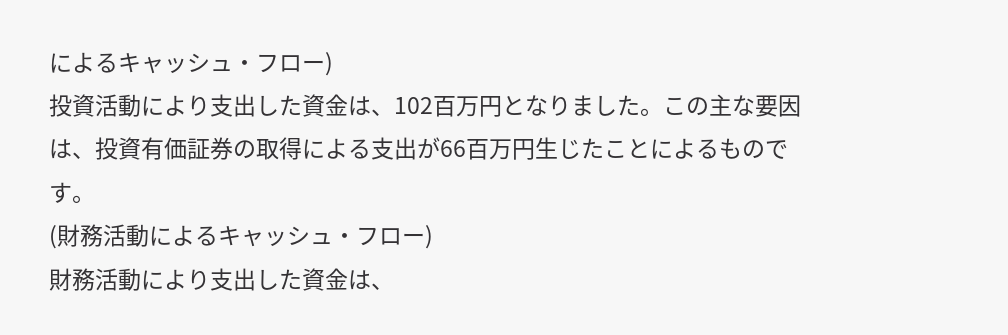によるキャッシュ・フロー)
投資活動により支出した資金は、102百万円となりました。この主な要因は、投資有価証券の取得による支出が66百万円生じたことによるものです。
(財務活動によるキャッシュ・フロー)
財務活動により支出した資金は、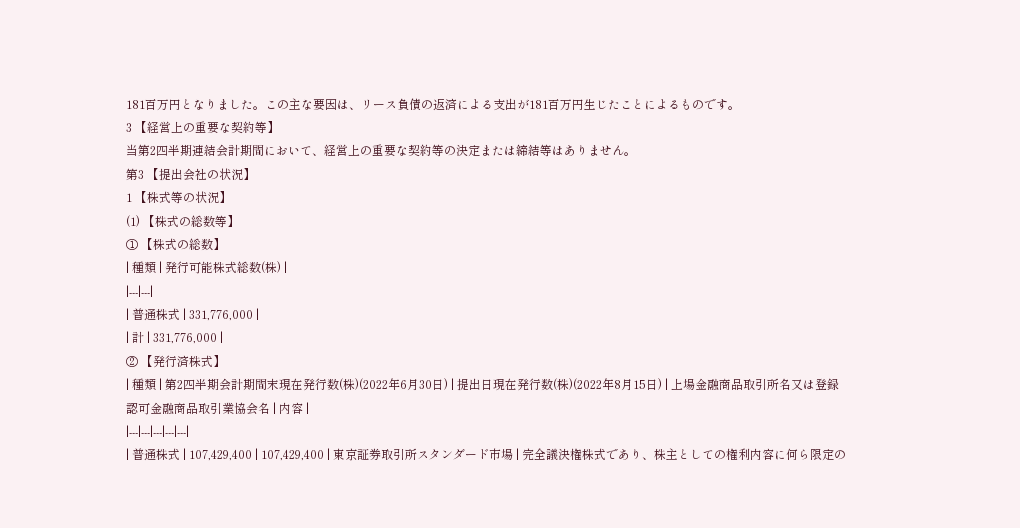181百万円となりました。この主な要因は、リース負債の返済による支出が181百万円生じたことによるものです。
3 【経営上の重要な契約等】
当第2四半期連結会計期間において、経営上の重要な契約等の決定または締結等はありません。
第3 【提出会社の状況】
1 【株式等の状況】
(1) 【株式の総数等】
① 【株式の総数】
| 種類 | 発行可能株式総数(株) |
|---|---|
| 普通株式 | 331,776,000 |
| 計 | 331,776,000 |
② 【発行済株式】
| 種類 | 第2四半期会計期間末現在発行数(株)(2022年6月30日) | 提出日現在発行数(株)(2022年8月15日) | 上場金融商品取引所名又は登録認可金融商品取引業協会名 | 内容 |
|---|---|---|---|---|
| 普通株式 | 107,429,400 | 107,429,400 | 東京証券取引所スタンダード市場 | 完全議決権株式であり、株主としての権利内容に何ら限定の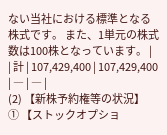ない当社における標準となる株式です。 また、1単元の株式数は100株となっています。 |
| 計 | 107,429,400 | 107,429,400 | ― | ― |
(2) 【新株予約権等の状況】
① 【ストックオプショ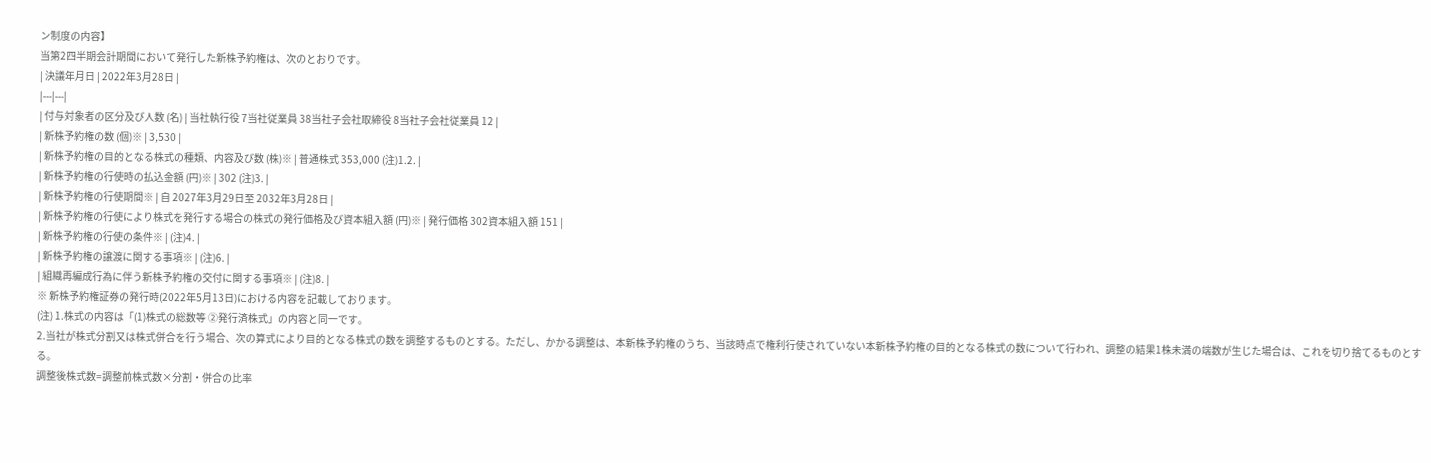ン制度の内容】
当第2四半期会計期間において発行した新株予約権は、次のとおりです。
| 決議年月日 | 2022年3月28日 |
|---|---|
| 付与対象者の区分及び人数 (名) | 当社執行役 7当社従業員 38当社子会社取締役 8当社子会社従業員 12 |
| 新株予約権の数 (個)※ | 3,530 |
| 新株予約権の目的となる株式の種類、内容及び数 (株)※ | 普通株式 353,000 (注)1.2. |
| 新株予約権の行使時の払込金額 (円)※ | 302 (注)3. |
| 新株予約権の行使期間※ | 自 2027年3月29日至 2032年3月28日 |
| 新株予約権の行使により株式を発行する場合の株式の発行価格及び資本組入額 (円)※ | 発行価格 302資本組入額 151 |
| 新株予約権の行使の条件※ | (注)4. |
| 新株予約権の譲渡に関する事項※ | (注)6. |
| 組織再編成行為に伴う新株予約権の交付に関する事項※ | (注)8. |
※ 新株予約権証券の発行時(2022年5月13日)における内容を記載しております。
(注) 1.株式の内容は「(1)株式の総数等 ②発行済株式」の内容と同一です。
2.当社が株式分割又は株式併合を行う場合、次の算式により目的となる株式の数を調整するものとする。ただし、かかる調整は、本新株予約権のうち、当該時点で権利行使されていない本新株予約権の目的となる株式の数について行われ、調整の結果1株未満の端数が生じた場合は、これを切り捨てるものとする。
調整後株式数=調整前株式数×分割・併合の比率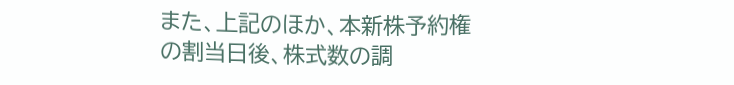また、上記のほか、本新株予約権の割当日後、株式数の調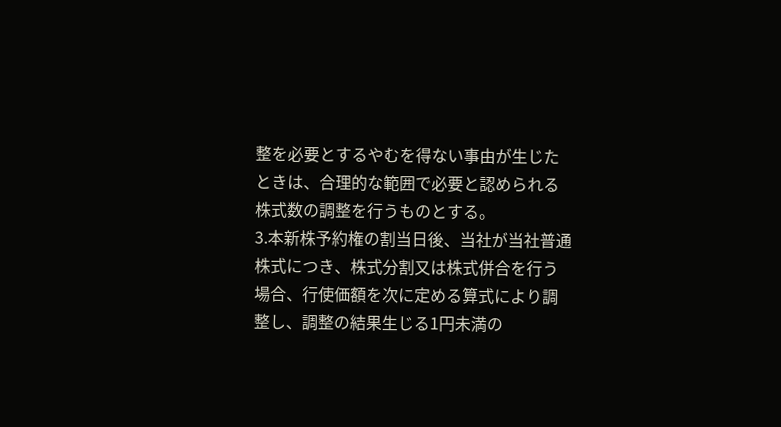整を必要とするやむを得ない事由が生じたときは、合理的な範囲で必要と認められる株式数の調整を行うものとする。
3.本新株予約権の割当日後、当社が当社普通株式につき、株式分割又は株式併合を行う場合、行使価額を次に定める算式により調整し、調整の結果生じる1円未満の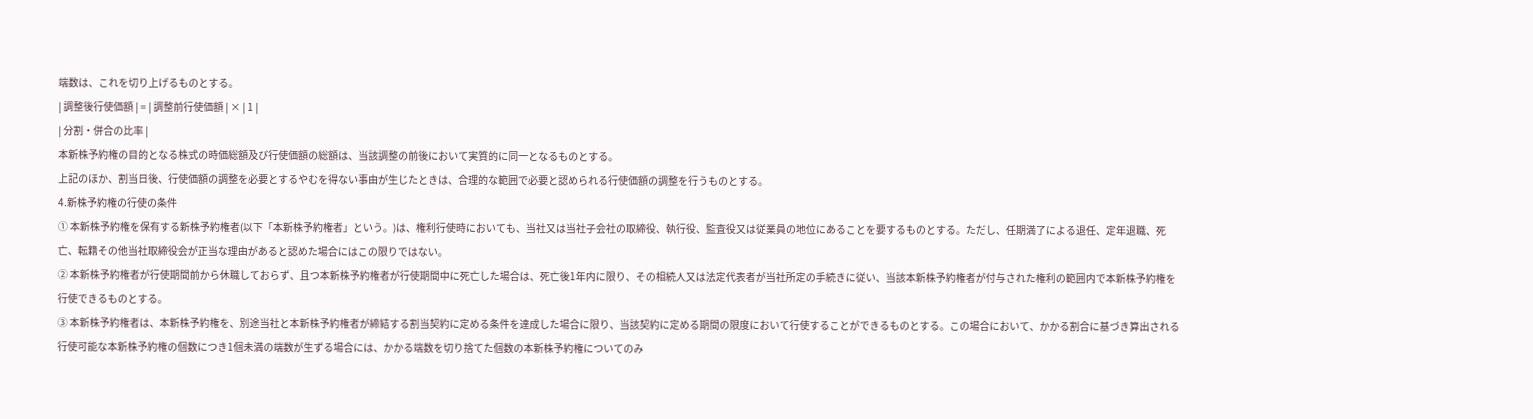端数は、これを切り上げるものとする。
| 調整後行使価額 | = | 調整前行使価額 | × | 1 |
| 分割・併合の比率 |
本新株予約権の目的となる株式の時価総額及び行使価額の総額は、当該調整の前後において実質的に同一となるものとする。
上記のほか、割当日後、行使価額の調整を必要とするやむを得ない事由が生じたときは、合理的な範囲で必要と認められる行使価額の調整を行うものとする。
4.新株予約権の行使の条件
① 本新株予約権を保有する新株予約権者(以下「本新株予約権者」という。)は、権利行使時においても、当社又は当社子会社の取締役、執行役、監査役又は従業員の地位にあることを要するものとする。ただし、任期満了による退任、定年退職、死亡、転籍その他当社取締役会が正当な理由があると認めた場合にはこの限りではない。
② 本新株予約権者が行使期間前から休職しておらず、且つ本新株予約権者が行使期間中に死亡した場合は、死亡後1年内に限り、その相続人又は法定代表者が当社所定の手続きに従い、当該本新株予約権者が付与された権利の範囲内で本新株予約権を行使できるものとする。
③ 本新株予約権者は、本新株予約権を、別途当社と本新株予約権者が締結する割当契約に定める条件を達成した場合に限り、当該契約に定める期間の限度において行使することができるものとする。この場合において、かかる割合に基づき算出される行使可能な本新株予約権の個数につき1個未満の端数が生ずる場合には、かかる端数を切り捨てた個数の本新株予約権についてのみ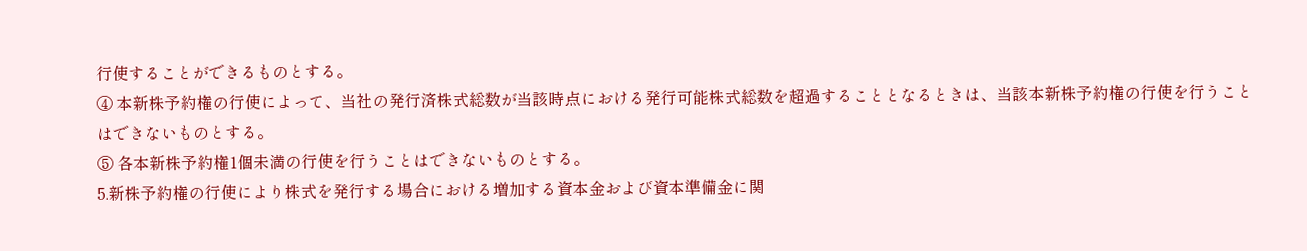行使することができるものとする。
④ 本新株予約権の行使によって、当社の発行済株式総数が当該時点における発行可能株式総数を超過することとなるときは、当該本新株予約権の行使を行うことはできないものとする。
⑤ 各本新株予約権1個未満の行使を行うことはできないものとする。
5.新株予約権の行使により株式を発行する場合における増加する資本金および資本準備金に関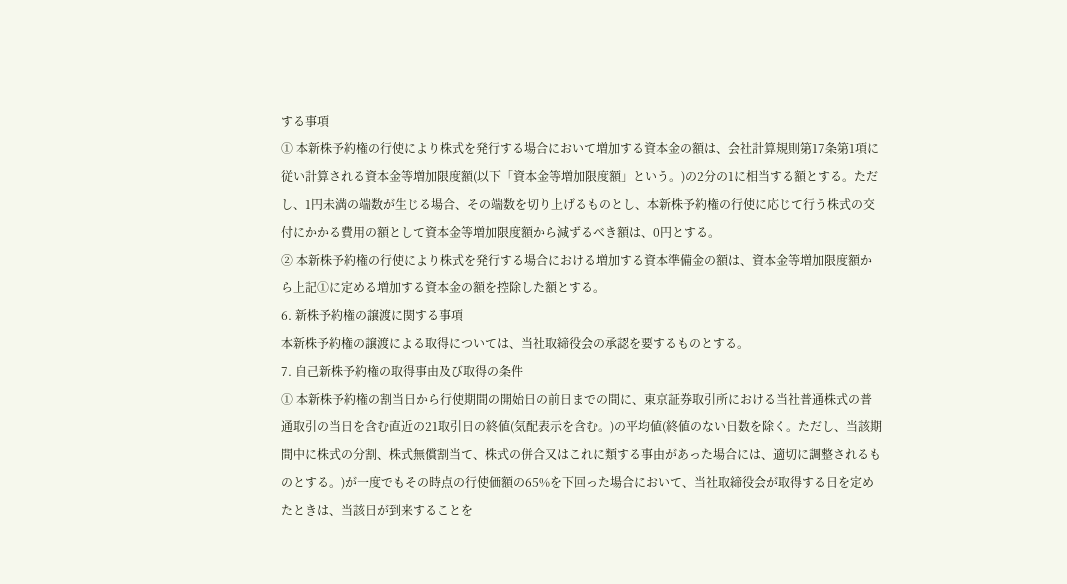する事項
① 本新株予約権の行使により株式を発行する場合において増加する資本金の額は、会社計算規則第17条第1項に従い計算される資本金等増加限度額(以下「資本金等増加限度額」という。)の2分の1に相当する額とする。ただし、1円未満の端数が生じる場合、その端数を切り上げるものとし、本新株予約権の行使に応じて行う株式の交付にかかる費用の額として資本金等増加限度額から減ずるべき額は、0円とする。
② 本新株予約権の行使により株式を発行する場合における増加する資本準備金の額は、資本金等増加限度額から上記①に定める増加する資本金の額を控除した額とする。
6. 新株予約権の譲渡に関する事項
本新株予約権の譲渡による取得については、当社取締役会の承認を要するものとする。
7. 自己新株予約権の取得事由及び取得の条件
① 本新株予約権の割当日から行使期間の開始日の前日までの間に、東京証券取引所における当社普通株式の普通取引の当日を含む直近の21取引日の終値(気配表示を含む。)の平均値(終値のない日数を除く。ただし、当該期間中に株式の分割、株式無償割当て、株式の併合又はこれに類する事由があった場合には、適切に調整されるものとする。)が一度でもその時点の行使価額の65%を下回った場合において、当社取締役会が取得する日を定めたときは、当該日が到来することを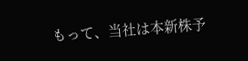もって、当社は本新株予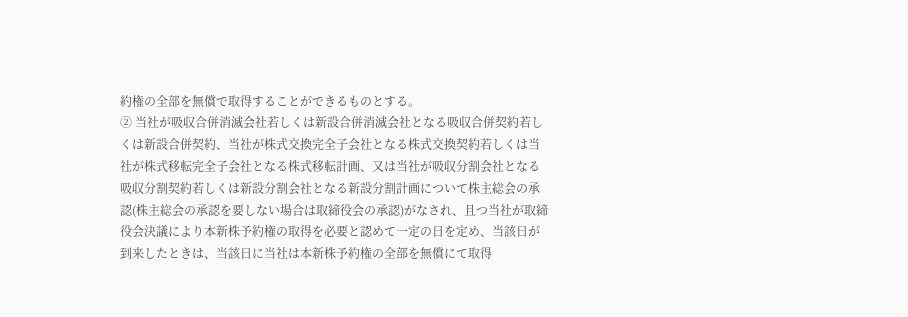約権の全部を無償で取得することができるものとする。
② 当社が吸収合併消滅会社若しくは新設合併消滅会社となる吸収合併契約若しくは新設合併契約、当社が株式交換完全子会社となる株式交換契約若しくは当社が株式移転完全子会社となる株式移転計画、又は当社が吸収分割会社となる吸収分割契約若しくは新設分割会社となる新設分割計画について株主総会の承認(株主総会の承認を要しない場合は取締役会の承認)がなされ、且つ当社が取締役会決議により本新株予約権の取得を必要と認めて一定の日を定め、当該日が到来したときは、当該日に当社は本新株予約権の全部を無償にて取得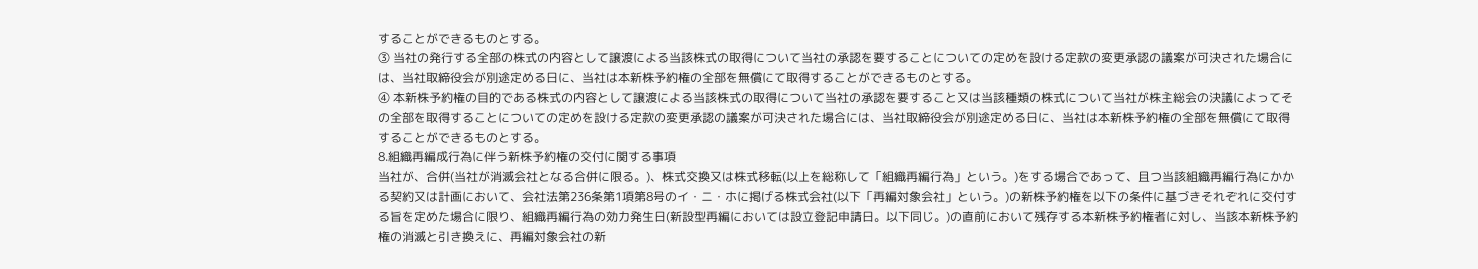することができるものとする。
③ 当社の発行する全部の株式の内容として譲渡による当該株式の取得について当社の承認を要することについての定めを設ける定款の変更承認の議案が可決された場合には、当社取締役会が別途定める日に、当社は本新株予約権の全部を無償にて取得することができるものとする。
④ 本新株予約権の目的である株式の内容として譲渡による当該株式の取得について当社の承認を要すること又は当該種類の株式について当社が株主総会の決議によってその全部を取得することについての定めを設ける定款の変更承認の議案が可決された場合には、当社取締役会が別途定める日に、当社は本新株予約権の全部を無償にて取得することができるものとする。
8.組織再編成行為に伴う新株予約権の交付に関する事項
当社が、合併(当社が消滅会社となる合併に限る。)、株式交換又は株式移転(以上を総称して「組織再編行為」という。)をする場合であって、且つ当該組織再編行為にかかる契約又は計画において、会社法第236条第1項第8号のイ・ニ・ホに掲げる株式会社(以下「再編対象会社」という。)の新株予約権を以下の条件に基づきそれぞれに交付する旨を定めた場合に限り、組織再編行為の効力発生日(新設型再編においては設立登記申請日。以下同じ。)の直前において残存する本新株予約権者に対し、当該本新株予約権の消滅と引き換えに、再編対象会社の新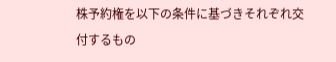株予約権を以下の条件に基づきそれぞれ交付するもの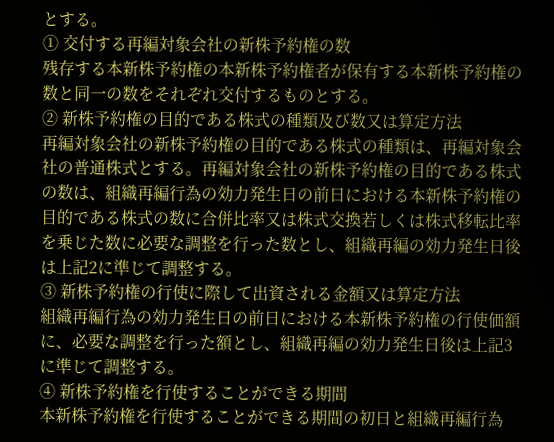とする。
① 交付する再編対象会社の新株予約権の数
残存する本新株予約権の本新株予約権者が保有する本新株予約権の数と同一の数をそれぞれ交付するものとする。
② 新株予約権の目的である株式の種類及び数又は算定方法
再編対象会社の新株予約権の目的である株式の種類は、再編対象会社の普通株式とする。再編対象会社の新株予約権の目的である株式の数は、組織再編行為の効力発生日の前日における本新株予約権の目的である株式の数に合併比率又は株式交換若しくは株式移転比率を乗じた数に必要な調整を行った数とし、組織再編の効力発生日後は上記2に準じて調整する。
③ 新株予約権の行使に際して出資される金額又は算定方法
組織再編行為の効力発生日の前日における本新株予約権の行使価額に、必要な調整を行った額とし、組織再編の効力発生日後は上記3に準じて調整する。
④ 新株予約権を行使することができる期間
本新株予約権を行使することができる期間の初日と組織再編行為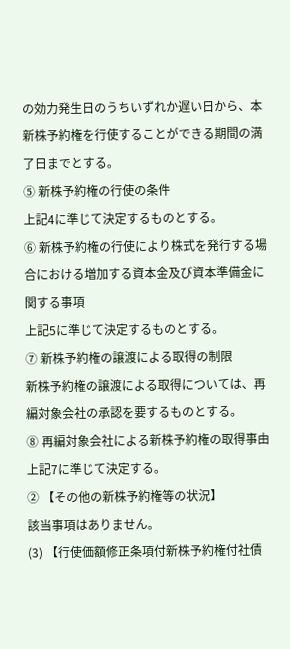の効力発生日のうちいずれか遅い日から、本新株予約権を行使することができる期間の満了日までとする。
⑤ 新株予約権の行使の条件
上記4に準じて決定するものとする。
⑥ 新株予約権の行使により株式を発行する場合における増加する資本金及び資本準備金に関する事項
上記5に準じて決定するものとする。
⑦ 新株予約権の譲渡による取得の制限
新株予約権の譲渡による取得については、再編対象会社の承認を要するものとする。
⑧ 再編対象会社による新株予約権の取得事由
上記7に準じて決定する。
② 【その他の新株予約権等の状況】
該当事項はありません。
(3) 【行使価額修正条項付新株予約権付社債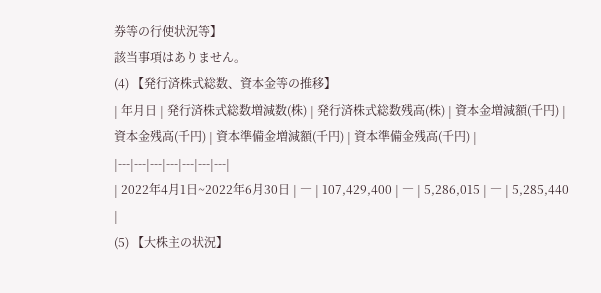券等の行使状況等】
該当事項はありません。
(4) 【発行済株式総数、資本金等の推移】
| 年月日 | 発行済株式総数増減数(株) | 発行済株式総数残高(株) | 資本金増減額(千円) | 資本金残高(千円) | 資本準備金増減額(千円) | 資本準備金残高(千円) |
|---|---|---|---|---|---|---|
| 2022年4月1日~2022年6月30日 | ― | 107,429,400 | ― | 5,286,015 | ― | 5,285,440 |
(5) 【大株主の状況】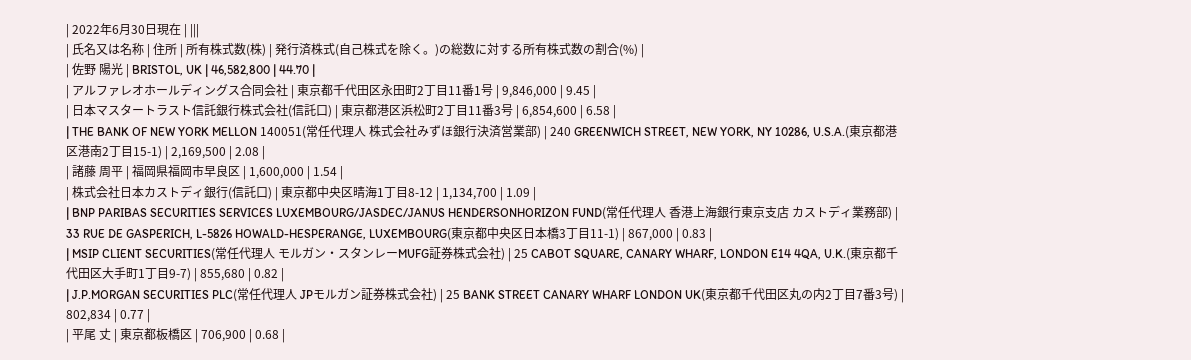| 2022年6月30日現在 | |||
| 氏名又は名称 | 住所 | 所有株式数(株) | 発行済株式(自己株式を除く。)の総数に対する所有株式数の割合(%) |
| 佐野 陽光 | BRISTOL, UK | 46,582,800 | 44.70 |
| アルファレオホールディングス合同会社 | 東京都千代田区永田町2丁目11番1号 | 9,846,000 | 9.45 |
| 日本マスタートラスト信託銀行株式会社(信託口) | 東京都港区浜松町2丁目11番3号 | 6,854,600 | 6.58 |
| THE BANK OF NEW YORK MELLON 140051(常任代理人 株式会社みずほ銀行決済営業部) | 240 GREENWICH STREET, NEW YORK, NY 10286, U.S.A.(東京都港区港南2丁目15-1) | 2,169,500 | 2.08 |
| 諸藤 周平 | 福岡県福岡市早良区 | 1,600,000 | 1.54 |
| 株式会社日本カストディ銀行(信託口) | 東京都中央区晴海1丁目8-12 | 1,134,700 | 1.09 |
| BNP PARIBAS SECURITIES SERVICES LUXEMBOURG/JASDEC/JANUS HENDERSONHORIZON FUND(常任代理人 香港上海銀行東京支店 カストディ業務部) | 33 RUE DE GASPERICH, L-5826 HOWALD-HESPERANGE, LUXEMBOURG(東京都中央区日本橋3丁目11-1) | 867,000 | 0.83 |
| MSIP CLIENT SECURITIES(常任代理人 モルガン・スタンレーMUFG証券株式会社) | 25 CABOT SQUARE, CANARY WHARF, LONDON E14 4QA, U.K.(東京都千代田区大手町1丁目9-7) | 855,680 | 0.82 |
| J.P.MORGAN SECURITIES PLC(常任代理人 JPモルガン証券株式会社) | 25 BANK STREET CANARY WHARF LONDON UK(東京都千代田区丸の内2丁目7番3号) | 802,834 | 0.77 |
| 平尾 丈 | 東京都板橋区 | 706,900 | 0.68 |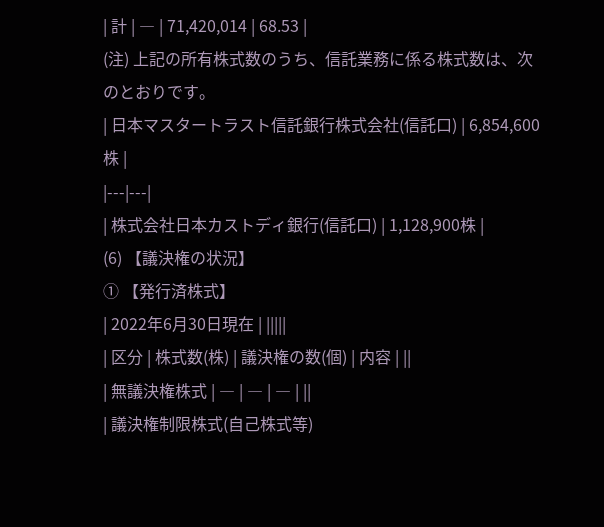| 計 | ― | 71,420,014 | 68.53 |
(注) 上記の所有株式数のうち、信託業務に係る株式数は、次のとおりです。
| 日本マスタートラスト信託銀行株式会社(信託口) | 6,854,600株 |
|---|---|
| 株式会社日本カストディ銀行(信託口) | 1,128,900株 |
(6) 【議決権の状況】
① 【発行済株式】
| 2022年6月30日現在 | |||||
| 区分 | 株式数(株) | 議決権の数(個) | 内容 | ||
| 無議決権株式 | ― | ― | ― | ||
| 議決権制限株式(自己株式等)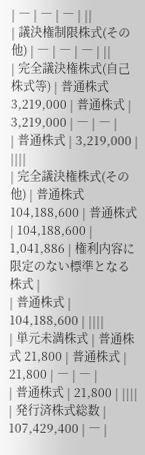| ― | ― | ― | ||
| 議決権制限株式(その他) | ― | ― | ― | ||
| 完全議決権株式(自己株式等) | 普通株式 3,219,000 | 普通株式 | 3,219,000 | ― | ― |
| 普通株式 | 3,219,000 | ||||
| 完全議決権株式(その他) | 普通株式 104,188,600 | 普通株式 | 104,188,600 | 1,041,886 | 権利内容に限定のない標準となる株式 |
| 普通株式 | 104,188,600 | ||||
| 単元未満株式 | 普通株式 21,800 | 普通株式 | 21,800 | ― | ― |
| 普通株式 | 21,800 | ||||
| 発行済株式総数 | 107,429,400 | ― |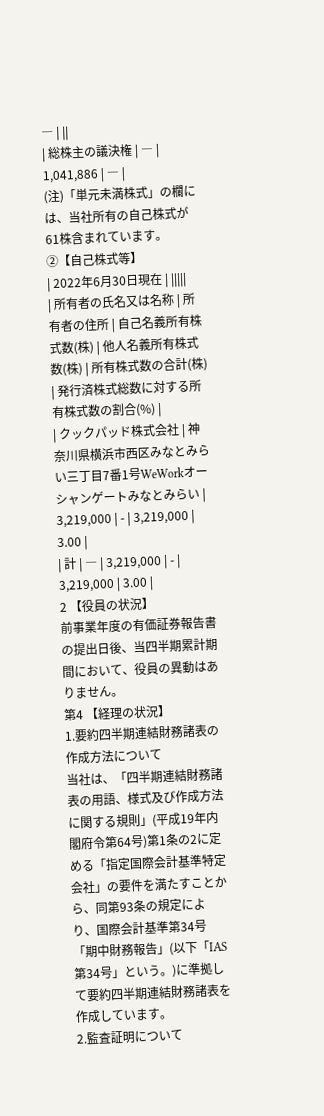― | ||
| 総株主の議決権 | ― | 1,041,886 | ― |
(注)「単元未満株式」の欄には、当社所有の自己株式が61株含まれています。
②【自己株式等】
| 2022年6月30日現在 | |||||
| 所有者の氏名又は名称 | 所有者の住所 | 自己名義所有株式数(株) | 他人名義所有株式数(株) | 所有株式数の合計(株) | 発行済株式総数に対する所有株式数の割合(%) |
| クックパッド株式会社 | 神奈川県横浜市西区みなとみらい三丁目7番1号WeWorkオーシャンゲートみなとみらい | 3,219,000 | - | 3,219,000 | 3.00 |
| 計 | ― | 3,219,000 | - | 3,219,000 | 3.00 |
2 【役員の状況】
前事業年度の有価証券報告書の提出日後、当四半期累計期間において、役員の異動はありません。
第4 【経理の状況】
1.要約四半期連結財務諸表の作成方法について
当社は、「四半期連結財務諸表の用語、様式及び作成方法に関する規則」(平成19年内閣府令第64号)第1条の2に定める「指定国際会計基準特定会社」の要件を満たすことから、同第93条の規定により、国際会計基準第34号「期中財務報告」(以下「IAS第34号」という。)に準拠して要約四半期連結財務諸表を作成しています。
2.監査証明について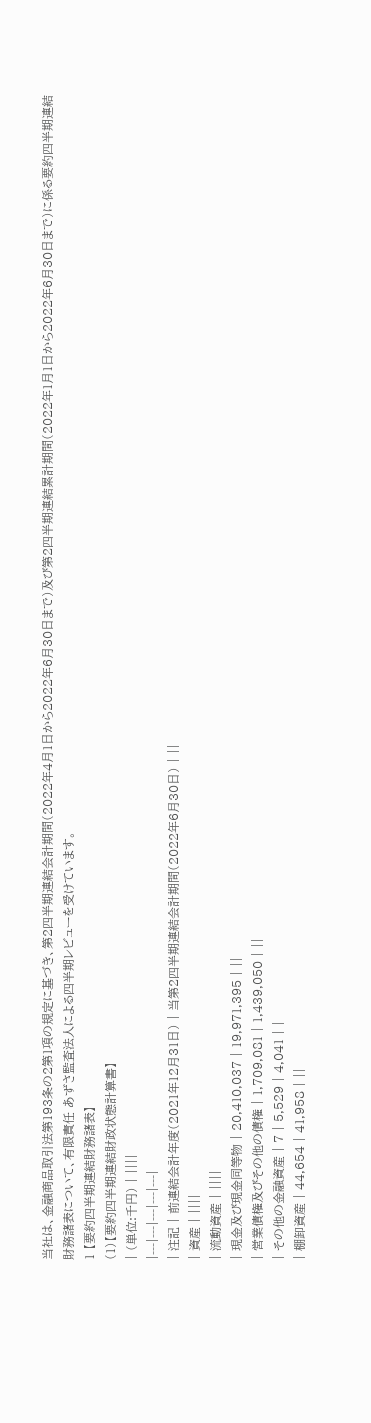当社は、金融商品取引法第193条の2第1項の規定に基づき、第2四半期連結会計期間(2022年4月1日から2022年6月30日まで)及び第2四半期連結累計期間(2022年1月1日から2022年6月30日まで)に係る要約四半期連結財務諸表について、有限責任 あずさ監査法人による四半期レビューを受けています。
1 【要約四半期連結財務諸表】
(1)【要約四半期連結財政状態計算書】
| (単位:千円) | ||||
|---|---|---|---|---|
| 注記 | 前連結会計年度(2021年12月31日) | 当第2四半期連結会計期間(2022年6月30日) | ||
| 資産 | ||||
| 流動資産 | ||||
| 現金及び現金同等物 | 20,410,037 | 19,971,395 | ||
| 営業債権及びその他の債権 | 1,709,081 | 1,439,050 | ||
| その他の金融資産 | 7 | 5,529 | 4,041 | |
| 棚卸資産 | 44,654 | 41,958 | ||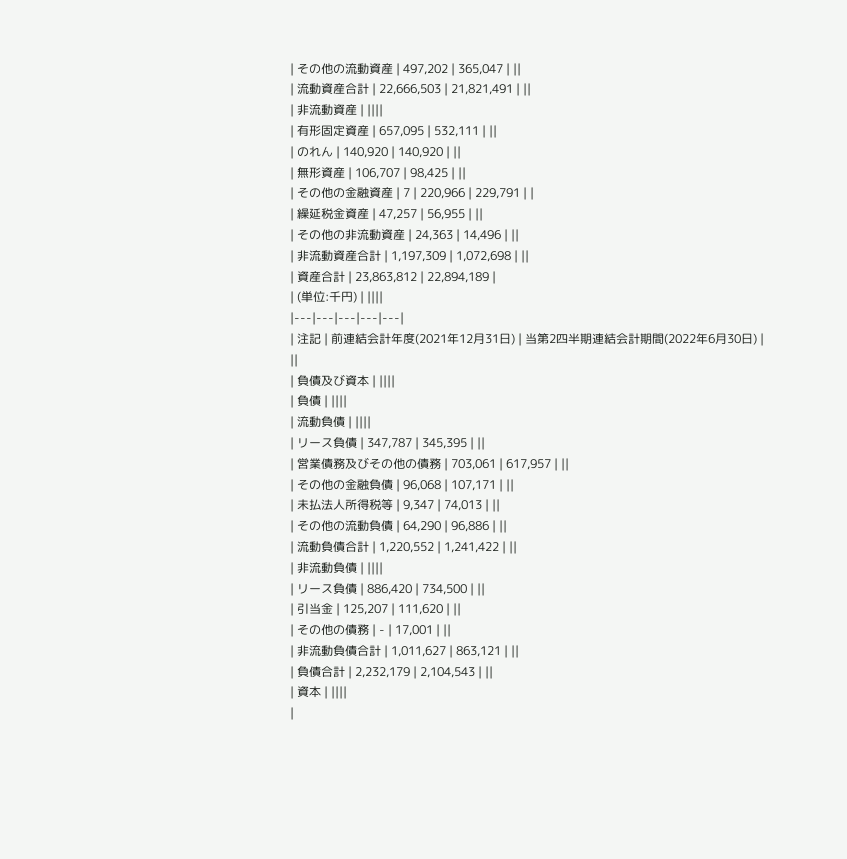| その他の流動資産 | 497,202 | 365,047 | ||
| 流動資産合計 | 22,666,503 | 21,821,491 | ||
| 非流動資産 | ||||
| 有形固定資産 | 657,095 | 532,111 | ||
| のれん | 140,920 | 140,920 | ||
| 無形資産 | 106,707 | 98,425 | ||
| その他の金融資産 | 7 | 220,966 | 229,791 | |
| 繰延税金資産 | 47,257 | 56,955 | ||
| その他の非流動資産 | 24,363 | 14,496 | ||
| 非流動資産合計 | 1,197,309 | 1,072,698 | ||
| 資産合計 | 23,863,812 | 22,894,189 |
| (単位:千円) | ||||
|---|---|---|---|---|
| 注記 | 前連結会計年度(2021年12月31日) | 当第2四半期連結会計期間(2022年6月30日) | ||
| 負債及び資本 | ||||
| 負債 | ||||
| 流動負債 | ||||
| リース負債 | 347,787 | 345,395 | ||
| 営業債務及びその他の債務 | 703,061 | 617,957 | ||
| その他の金融負債 | 96,068 | 107,171 | ||
| 未払法人所得税等 | 9,347 | 74,013 | ||
| その他の流動負債 | 64,290 | 96,886 | ||
| 流動負債合計 | 1,220,552 | 1,241,422 | ||
| 非流動負債 | ||||
| リース負債 | 886,420 | 734,500 | ||
| 引当金 | 125,207 | 111,620 | ||
| その他の債務 | - | 17,001 | ||
| 非流動負債合計 | 1,011,627 | 863,121 | ||
| 負債合計 | 2,232,179 | 2,104,543 | ||
| 資本 | ||||
|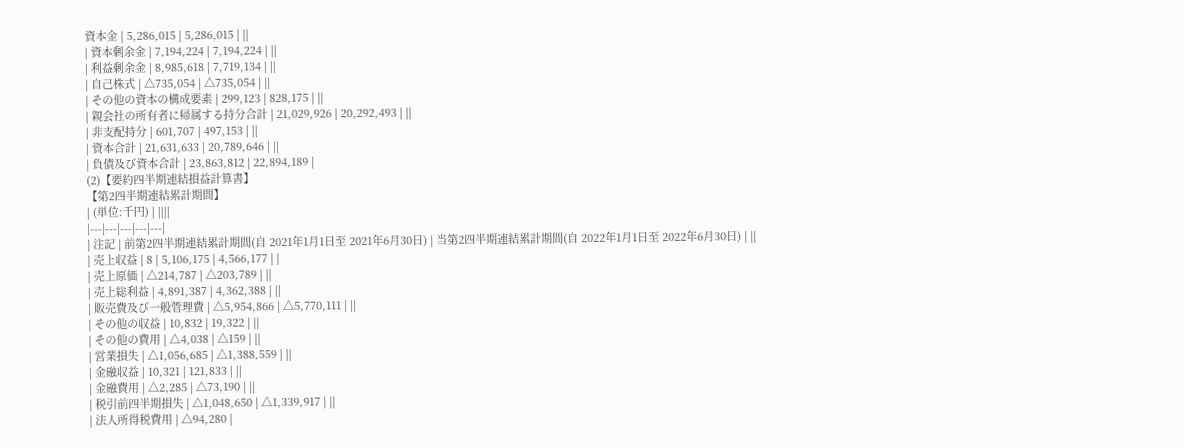資本金 | 5,286,015 | 5,286,015 | ||
| 資本剰余金 | 7,194,224 | 7,194,224 | ||
| 利益剰余金 | 8,985,618 | 7,719,134 | ||
| 自己株式 | △735,054 | △735,054 | ||
| その他の資本の構成要素 | 299,123 | 828,175 | ||
| 親会社の所有者に帰属する持分合計 | 21,029,926 | 20,292,493 | ||
| 非支配持分 | 601,707 | 497,153 | ||
| 資本合計 | 21,631,633 | 20,789,646 | ||
| 負債及び資本合計 | 23,863,812 | 22,894,189 |
(2)【要約四半期連結損益計算書】
【第2四半期連結累計期間】
| (単位:千円) | ||||
|---|---|---|---|---|
| 注記 | 前第2四半期連結累計期間(自 2021年1月1日至 2021年6月30日) | 当第2四半期連結累計期間(自 2022年1月1日至 2022年6月30日) | ||
| 売上収益 | 8 | 5,106,175 | 4,566,177 | |
| 売上原価 | △214,787 | △203,789 | ||
| 売上総利益 | 4,891,387 | 4,362,388 | ||
| 販売費及び一般管理費 | △5,954,866 | △5,770,111 | ||
| その他の収益 | 10,832 | 19,322 | ||
| その他の費用 | △4,038 | △159 | ||
| 営業損失 | △1,056,685 | △1,388,559 | ||
| 金融収益 | 10,321 | 121,833 | ||
| 金融費用 | △2,285 | △73,190 | ||
| 税引前四半期損失 | △1,048,650 | △1,339,917 | ||
| 法人所得税費用 | △94,280 |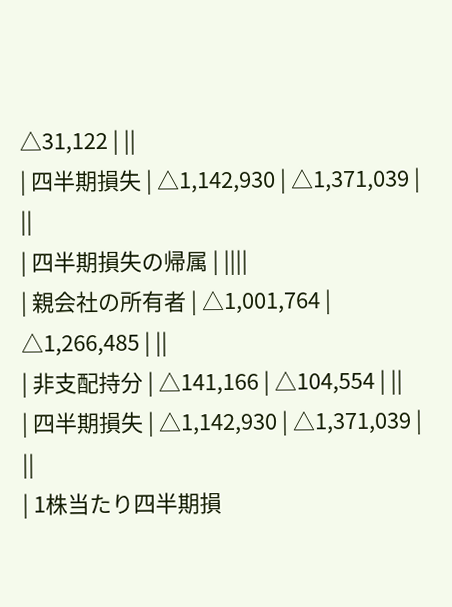△31,122 | ||
| 四半期損失 | △1,142,930 | △1,371,039 | ||
| 四半期損失の帰属 | ||||
| 親会社の所有者 | △1,001,764 | △1,266,485 | ||
| 非支配持分 | △141,166 | △104,554 | ||
| 四半期損失 | △1,142,930 | △1,371,039 | ||
| 1株当たり四半期損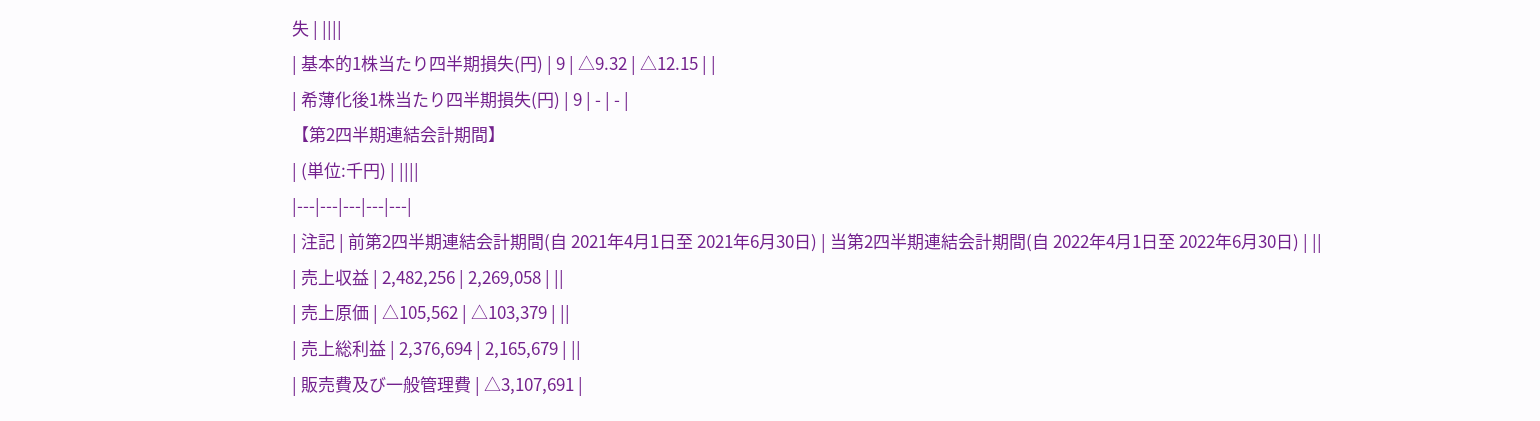失 | ||||
| 基本的1株当たり四半期損失(円) | 9 | △9.32 | △12.15 | |
| 希薄化後1株当たり四半期損失(円) | 9 | - | - |
【第2四半期連結会計期間】
| (単位:千円) | ||||
|---|---|---|---|---|
| 注記 | 前第2四半期連結会計期間(自 2021年4月1日至 2021年6月30日) | 当第2四半期連結会計期間(自 2022年4月1日至 2022年6月30日) | ||
| 売上収益 | 2,482,256 | 2,269,058 | ||
| 売上原価 | △105,562 | △103,379 | ||
| 売上総利益 | 2,376,694 | 2,165,679 | ||
| 販売費及び一般管理費 | △3,107,691 |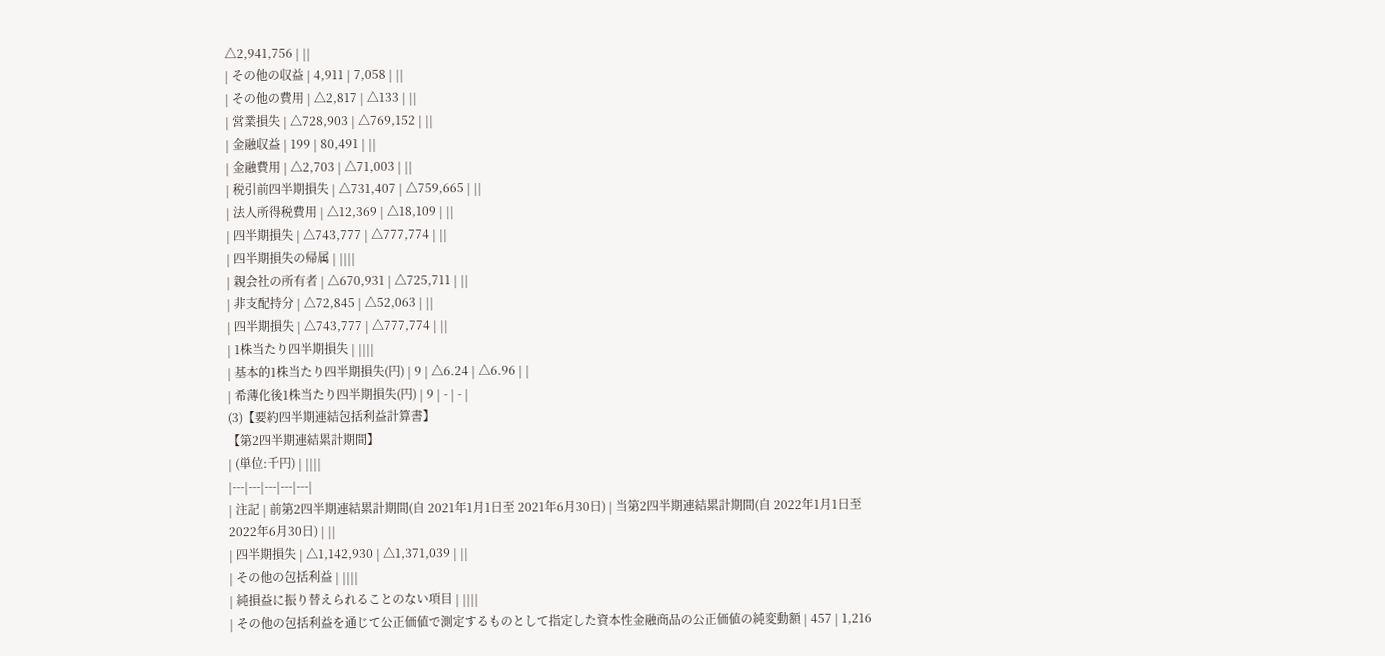△2,941,756 | ||
| その他の収益 | 4,911 | 7,058 | ||
| その他の費用 | △2,817 | △133 | ||
| 営業損失 | △728,903 | △769,152 | ||
| 金融収益 | 199 | 80,491 | ||
| 金融費用 | △2,703 | △71,003 | ||
| 税引前四半期損失 | △731,407 | △759,665 | ||
| 法人所得税費用 | △12,369 | △18,109 | ||
| 四半期損失 | △743,777 | △777,774 | ||
| 四半期損失の帰属 | ||||
| 親会社の所有者 | △670,931 | △725,711 | ||
| 非支配持分 | △72,845 | △52,063 | ||
| 四半期損失 | △743,777 | △777,774 | ||
| 1株当たり四半期損失 | ||||
| 基本的1株当たり四半期損失(円) | 9 | △6.24 | △6.96 | |
| 希薄化後1株当たり四半期損失(円) | 9 | - | - |
(3)【要約四半期連結包括利益計算書】
【第2四半期連結累計期間】
| (単位:千円) | ||||
|---|---|---|---|---|
| 注記 | 前第2四半期連結累計期間(自 2021年1月1日至 2021年6月30日) | 当第2四半期連結累計期間(自 2022年1月1日至 2022年6月30日) | ||
| 四半期損失 | △1,142,930 | △1,371,039 | ||
| その他の包括利益 | ||||
| 純損益に振り替えられることのない項目 | ||||
| その他の包括利益を通じて公正価値で測定するものとして指定した資本性金融商品の公正価値の純変動額 | 457 | 1,216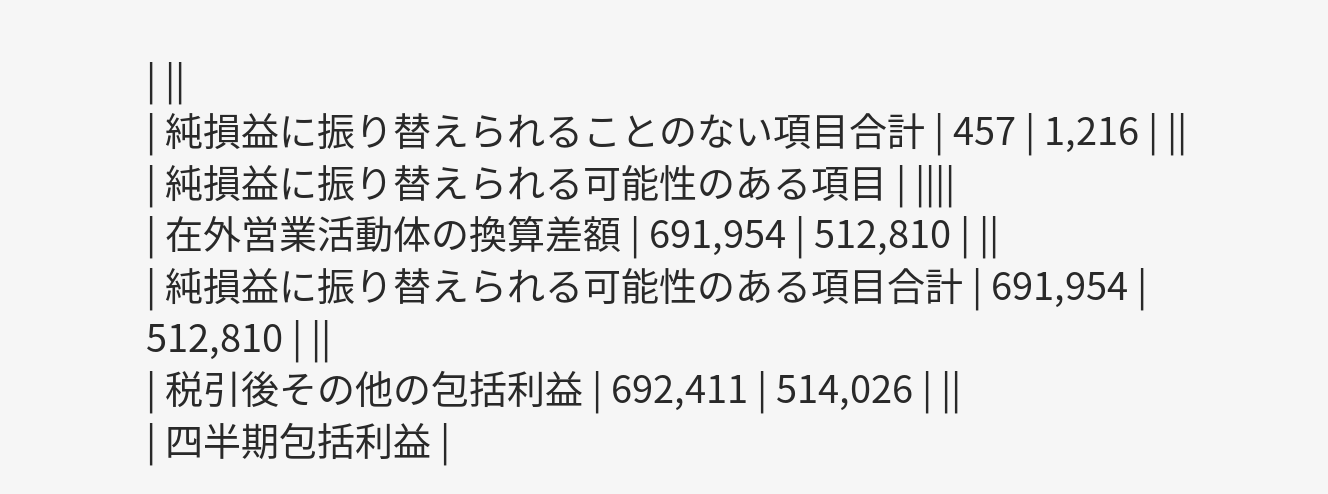| ||
| 純損益に振り替えられることのない項目合計 | 457 | 1,216 | ||
| 純損益に振り替えられる可能性のある項目 | ||||
| 在外営業活動体の換算差額 | 691,954 | 512,810 | ||
| 純損益に振り替えられる可能性のある項目合計 | 691,954 | 512,810 | ||
| 税引後その他の包括利益 | 692,411 | 514,026 | ||
| 四半期包括利益 |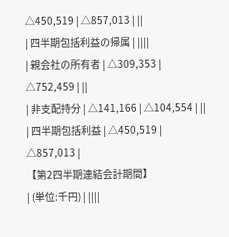△450,519 | △857,013 | ||
| 四半期包括利益の帰属 | ||||
| 親会社の所有者 | △309,353 | △752,459 | ||
| 非支配持分 | △141,166 | △104,554 | ||
| 四半期包括利益 | △450,519 | △857,013 |
【第2四半期連結会計期間】
| (単位:千円) | ||||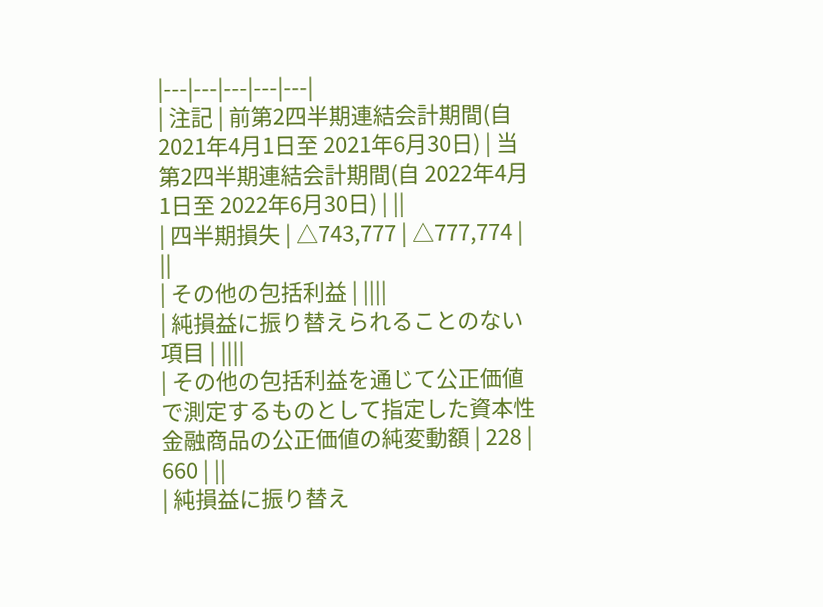|---|---|---|---|---|
| 注記 | 前第2四半期連結会計期間(自 2021年4月1日至 2021年6月30日) | 当第2四半期連結会計期間(自 2022年4月1日至 2022年6月30日) | ||
| 四半期損失 | △743,777 | △777,774 | ||
| その他の包括利益 | ||||
| 純損益に振り替えられることのない項目 | ||||
| その他の包括利益を通じて公正価値で測定するものとして指定した資本性金融商品の公正価値の純変動額 | 228 | 660 | ||
| 純損益に振り替え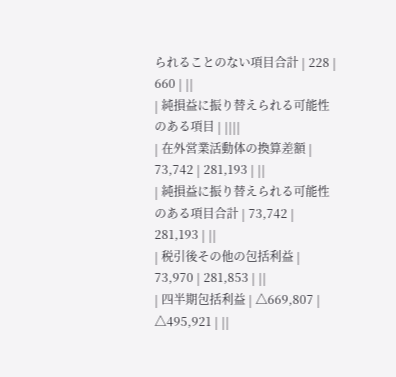られることのない項目合計 | 228 | 660 | ||
| 純損益に振り替えられる可能性のある項目 | ||||
| 在外営業活動体の換算差額 | 73,742 | 281,193 | ||
| 純損益に振り替えられる可能性のある項目合計 | 73,742 | 281,193 | ||
| 税引後その他の包括利益 | 73,970 | 281,853 | ||
| 四半期包括利益 | △669,807 | △495,921 | ||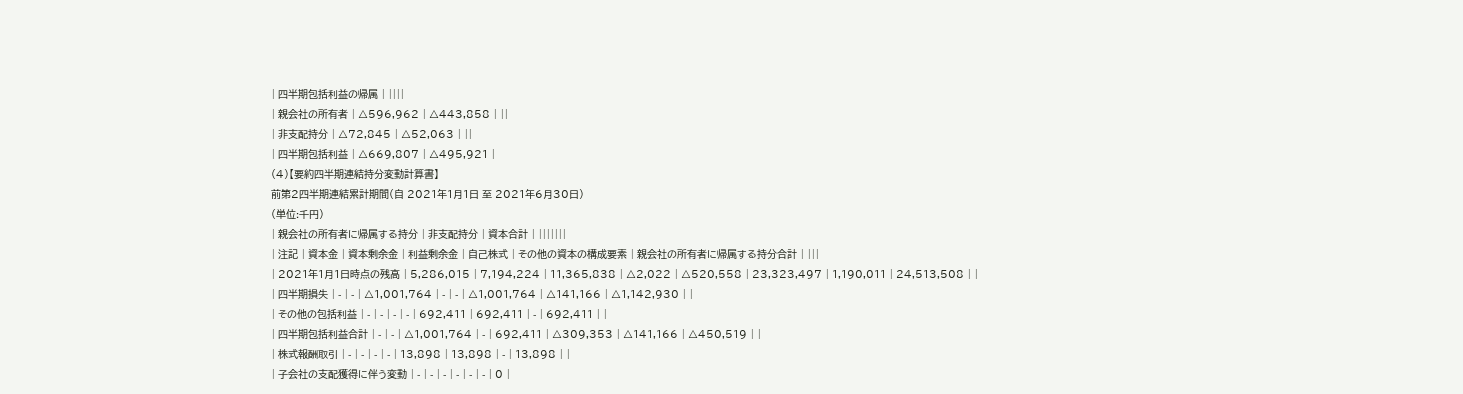| 四半期包括利益の帰属 | ||||
| 親会社の所有者 | △596,962 | △443,858 | ||
| 非支配持分 | △72,845 | △52,063 | ||
| 四半期包括利益 | △669,807 | △495,921 |
(4)【要約四半期連結持分変動計算書】
前第2四半期連結累計期間(自 2021年1月1日 至 2021年6月30日)
(単位:千円)
| 親会社の所有者に帰属する持分 | 非支配持分 | 資本合計 | |||||||
| 注記 | 資本金 | 資本剰余金 | 利益剰余金 | 自己株式 | その他の資本の構成要素 | 親会社の所有者に帰属する持分合計 | |||
| 2021年1月1日時点の残高 | 5,286,015 | 7,194,224 | 11,365,838 | △2,022 | △520,558 | 23,323,497 | 1,190,011 | 24,513,508 | |
| 四半期損失 | - | - | △1,001,764 | - | - | △1,001,764 | △141,166 | △1,142,930 | |
| その他の包括利益 | - | - | - | - | 692,411 | 692,411 | - | 692,411 | |
| 四半期包括利益合計 | - | - | △1,001,764 | - | 692,411 | △309,353 | △141,166 | △450,519 | |
| 株式報酬取引 | - | - | - | - | 13,898 | 13,898 | - | 13,898 | |
| 子会社の支配獲得に伴う変動 | - | - | - | - | - | - | 0 |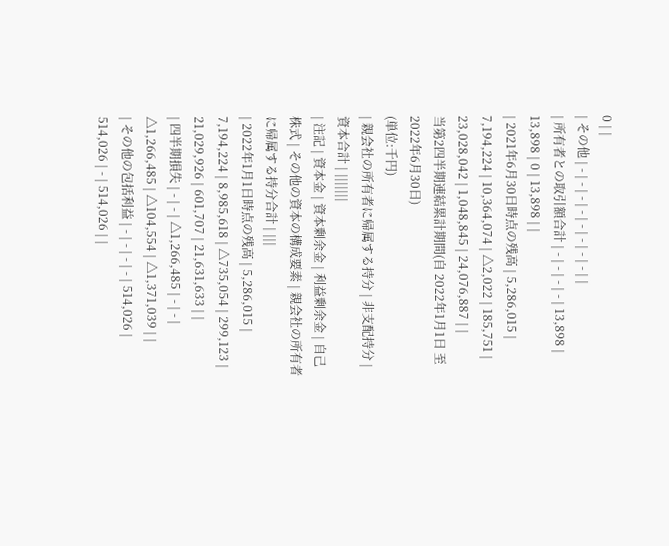0 | |
| その他 | - | - | - | - | - | - | - | - | |
| 所有者との取引額合計 | - | - | - | - | 13,898 | 13,898 | 0 | 13,898 | |
| 2021年6月30日時点の残高 | 5,286,015 | 7,194,224 | 10,364,074 | △2,022 | 185,751 | 23,028,042 | 1,048,845 | 24,076,887 | |
当第2四半期連結累計期間(自 2022年1月1日 至 2022年6月30日)
(単位:千円)
| 親会社の所有者に帰属する持分 | 非支配持分 | 資本合計 | |||||||
| 注記 | 資本金 | 資本剰余金 | 利益剰余金 | 自己株式 | その他の資本の構成要素 | 親会社の所有者に帰属する持分合計 | |||
| 2022年1月1日時点の残高 | 5,286,015 | 7,194,224 | 8,985,618 | △735,054 | 299,123 | 21,029,926 | 601,707 | 21,631,633 | |
| 四半期損失 | - | - | △1,266,485 | - | - | △1,266,485 | △104,554 | △1,371,039 | |
| その他の包括利益 | - | - | - | - | 514,026 | 514,026 | - | 514,026 | |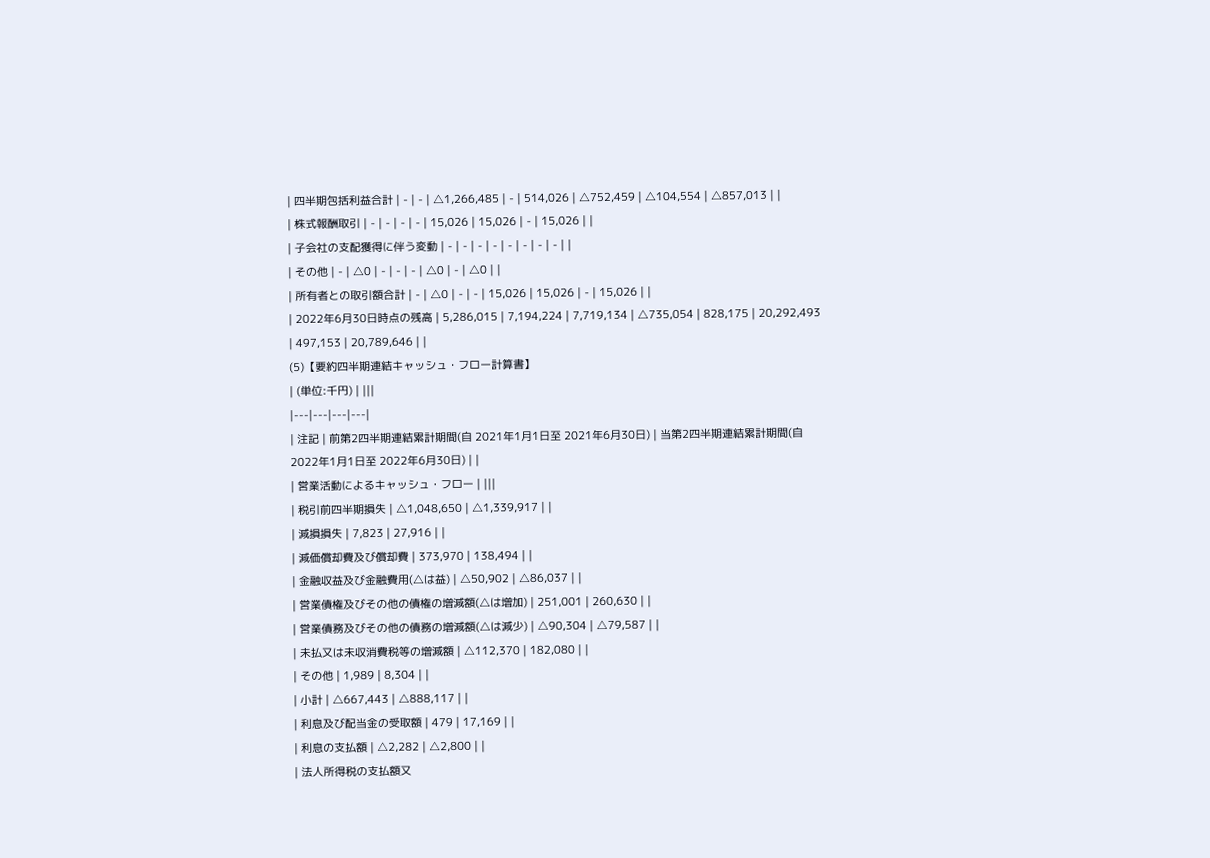| 四半期包括利益合計 | - | - | △1,266,485 | - | 514,026 | △752,459 | △104,554 | △857,013 | |
| 株式報酬取引 | - | - | - | - | 15,026 | 15,026 | - | 15,026 | |
| 子会社の支配獲得に伴う変動 | - | - | - | - | - | - | - | - | |
| その他 | - | △0 | - | - | - | △0 | - | △0 | |
| 所有者との取引額合計 | - | △0 | - | - | 15,026 | 15,026 | - | 15,026 | |
| 2022年6月30日時点の残高 | 5,286,015 | 7,194,224 | 7,719,134 | △735,054 | 828,175 | 20,292,493 | 497,153 | 20,789,646 | |
(5)【要約四半期連結キャッシュ・フロー計算書】
| (単位:千円) | |||
|---|---|---|---|
| 注記 | 前第2四半期連結累計期間(自 2021年1月1日至 2021年6月30日) | 当第2四半期連結累計期間(自 2022年1月1日至 2022年6月30日) | |
| 営業活動によるキャッシュ・フロー | |||
| 税引前四半期損失 | △1,048,650 | △1,339,917 | |
| 減損損失 | 7,823 | 27,916 | |
| 減価償却費及び償却費 | 373,970 | 138,494 | |
| 金融収益及び金融費用(△は益) | △50,902 | △86,037 | |
| 営業債権及びその他の債権の増減額(△は増加) | 251,001 | 260,630 | |
| 営業債務及びその他の債務の増減額(△は減少) | △90,304 | △79,587 | |
| 未払又は未収消費税等の増減額 | △112,370 | 182,080 | |
| その他 | 1,989 | 8,304 | |
| 小計 | △667,443 | △888,117 | |
| 利息及び配当金の受取額 | 479 | 17,169 | |
| 利息の支払額 | △2,282 | △2,800 | |
| 法人所得税の支払額又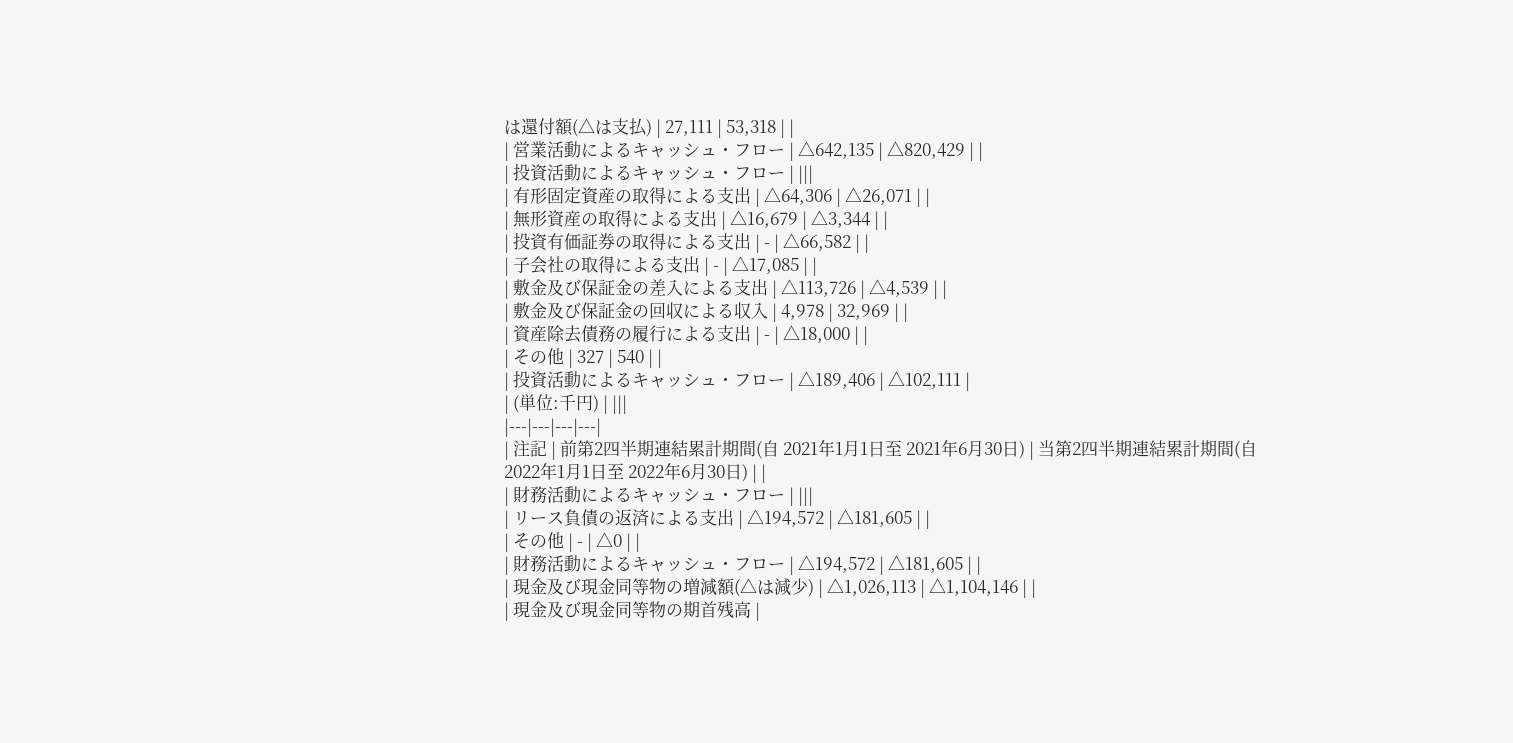は還付額(△は支払) | 27,111 | 53,318 | |
| 営業活動によるキャッシュ・フロー | △642,135 | △820,429 | |
| 投資活動によるキャッシュ・フロー | |||
| 有形固定資産の取得による支出 | △64,306 | △26,071 | |
| 無形資産の取得による支出 | △16,679 | △3,344 | |
| 投資有価証券の取得による支出 | - | △66,582 | |
| 子会社の取得による支出 | - | △17,085 | |
| 敷金及び保証金の差入による支出 | △113,726 | △4,539 | |
| 敷金及び保証金の回収による収入 | 4,978 | 32,969 | |
| 資産除去債務の履行による支出 | - | △18,000 | |
| その他 | 327 | 540 | |
| 投資活動によるキャッシュ・フロー | △189,406 | △102,111 |
| (単位:千円) | |||
|---|---|---|---|
| 注記 | 前第2四半期連結累計期間(自 2021年1月1日至 2021年6月30日) | 当第2四半期連結累計期間(自 2022年1月1日至 2022年6月30日) | |
| 財務活動によるキャッシュ・フロー | |||
| リース負債の返済による支出 | △194,572 | △181,605 | |
| その他 | - | △0 | |
| 財務活動によるキャッシュ・フロー | △194,572 | △181,605 | |
| 現金及び現金同等物の増減額(△は減少) | △1,026,113 | △1,104,146 | |
| 現金及び現金同等物の期首残高 |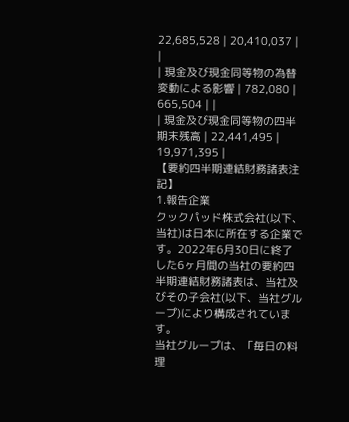22,685,528 | 20,410,037 | |
| 現金及び現金同等物の為替変動による影響 | 782,080 | 665,504 | |
| 現金及び現金同等物の四半期末残高 | 22,441,495 | 19,971,395 |
【要約四半期連結財務諸表注記】
1.報告企業
クックパッド株式会社(以下、当社)は日本に所在する企業です。2022年6月30日に終了した6ヶ月間の当社の要約四半期連結財務諸表は、当社及びその子会社(以下、当社グループ)により構成されています。
当社グループは、「毎日の料理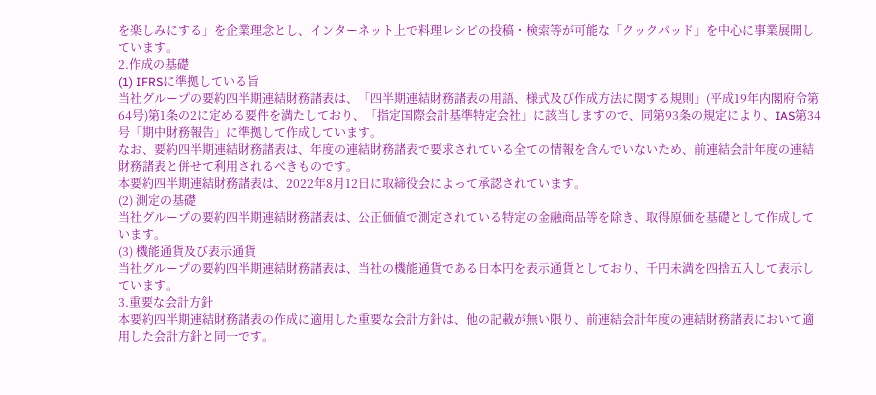を楽しみにする」を企業理念とし、インターネット上で料理レシピの投稿・検索等が可能な「クックパッド」を中心に事業展開しています。
2.作成の基礎
(1) IFRSに準拠している旨
当社グループの要約四半期連結財務諸表は、「四半期連結財務諸表の用語、様式及び作成方法に関する規則」(平成19年内閣府令第64号)第1条の2に定める要件を満たしており、「指定国際会計基準特定会社」に該当しますので、同第93条の規定により、IAS第34号「期中財務報告」に準拠して作成しています。
なお、要約四半期連結財務諸表は、年度の連結財務諸表で要求されている全ての情報を含んでいないため、前連結会計年度の連結財務諸表と併せて利用されるべきものです。
本要約四半期連結財務諸表は、2022年8月12日に取締役会によって承認されています。
(2) 測定の基礎
当社グループの要約四半期連結財務諸表は、公正価値で測定されている特定の金融商品等を除き、取得原価を基礎として作成しています。
(3) 機能通貨及び表示通貨
当社グループの要約四半期連結財務諸表は、当社の機能通貨である日本円を表示通貨としており、千円未満を四捨五入して表示しています。
3.重要な会計方針
本要約四半期連結財務諸表の作成に適用した重要な会計方針は、他の記載が無い限り、前連結会計年度の連結財務諸表において適用した会計方針と同一です。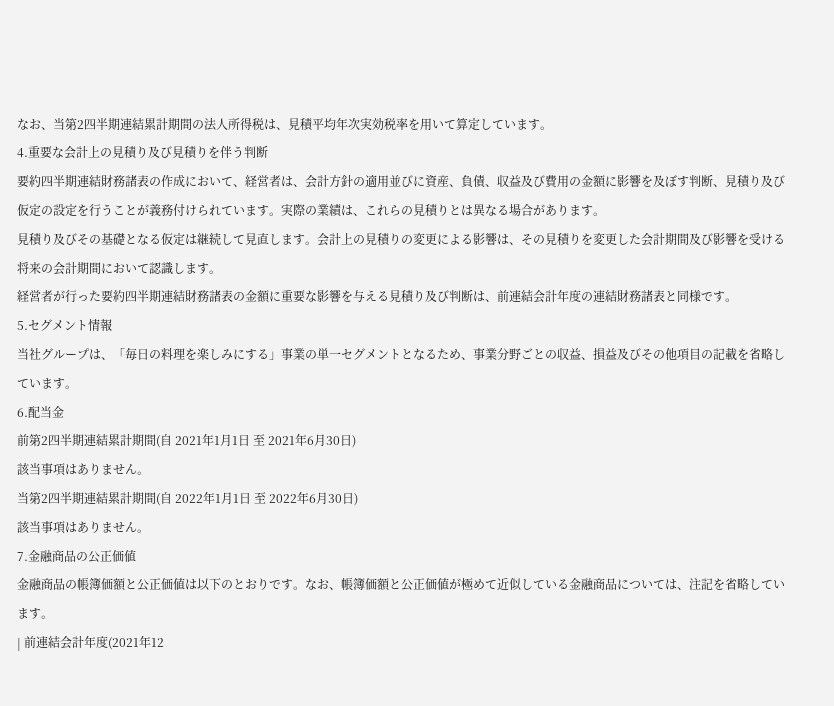なお、当第2四半期連結累計期間の法人所得税は、見積平均年次実効税率を用いて算定しています。
4.重要な会計上の見積り及び見積りを伴う判断
要約四半期連結財務諸表の作成において、経営者は、会計方針の適用並びに資産、負債、収益及び費用の金額に影響を及ぼす判断、見積り及び仮定の設定を行うことが義務付けられています。実際の業績は、これらの見積りとは異なる場合があります。
見積り及びその基礎となる仮定は継続して見直します。会計上の見積りの変更による影響は、その見積りを変更した会計期間及び影響を受ける将来の会計期間において認識します。
経営者が行った要約四半期連結財務諸表の金額に重要な影響を与える見積り及び判断は、前連結会計年度の連結財務諸表と同様です。
5.セグメント情報
当社グループは、「毎日の料理を楽しみにする」事業の単一セグメントとなるため、事業分野ごとの収益、損益及びその他項目の記載を省略しています。
6.配当金
前第2四半期連結累計期間(自 2021年1月1日 至 2021年6月30日)
該当事項はありません。
当第2四半期連結累計期間(自 2022年1月1日 至 2022年6月30日)
該当事項はありません。
7.金融商品の公正価値
金融商品の帳簿価額と公正価値は以下のとおりです。なお、帳簿価額と公正価値が極めて近似している金融商品については、注記を省略しています。
| 前連結会計年度(2021年12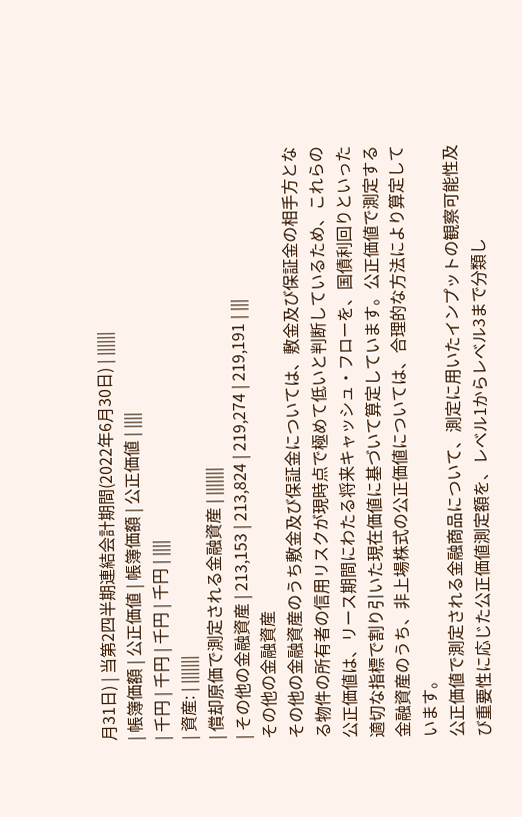月31日) | 当第2四半期連結会計期間(2022年6月30日) | ||||||
| 帳簿価額 | 公正価値 | 帳簿価額 | 公正価値 | ||||
| 千円 | 千円 | 千円 | 千円 | ||||
| 資産: | |||||||
| 償却原価で測定される金融資産 | |||||||
| その他の金融資産 | 213,153 | 213,824 | 219,274 | 219,191 | |||
その他の金融資産
その他の金融資産のうち敷金及び保証金については、敷金及び保証金の相手方となる物件の所有者の信用リスクが現時点で極めて低いと判断しているため、これらの公正価値は、リース期間にわたる将来キャッシュ・フローを、国債利回りといった適切な指標で割り引いた現在価値に基づいて算定しています。公正価値で測定する金融資産のうち、非上場株式の公正価値については、合理的な方法により算定しています。
公正価値で測定される金融商品について、測定に用いたインプットの観察可能性及び重要性に応じた公正価値測定額を、レベル1からレベル3まで分類し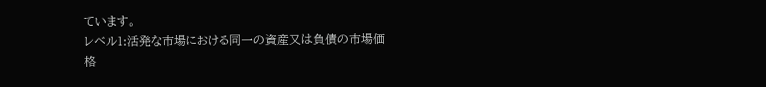ています。
レベル1:活発な市場における同一の資産又は負債の市場価格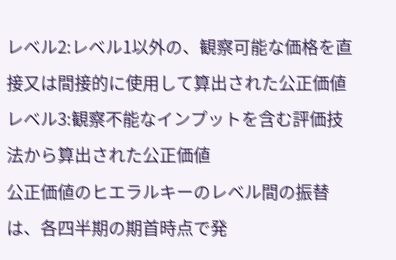レベル2:レベル1以外の、観察可能な価格を直接又は間接的に使用して算出された公正価値
レベル3:観察不能なインプットを含む評価技法から算出された公正価値
公正価値のヒエラルキーのレベル間の振替は、各四半期の期首時点で発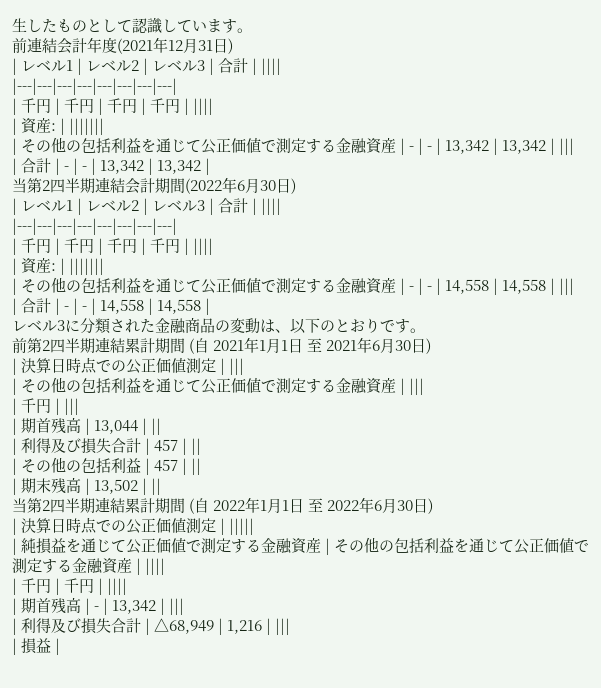生したものとして認識しています。
前連結会計年度(2021年12月31日)
| レベル1 | レベル2 | レベル3 | 合計 | ||||
|---|---|---|---|---|---|---|---|
| 千円 | 千円 | 千円 | 千円 | ||||
| 資産: | |||||||
| その他の包括利益を通じて公正価値で測定する金融資産 | - | - | 13,342 | 13,342 | |||
| 合計 | - | - | 13,342 | 13,342 |
当第2四半期連結会計期間(2022年6月30日)
| レベル1 | レベル2 | レベル3 | 合計 | ||||
|---|---|---|---|---|---|---|---|
| 千円 | 千円 | 千円 | 千円 | ||||
| 資産: | |||||||
| その他の包括利益を通じて公正価値で測定する金融資産 | - | - | 14,558 | 14,558 | |||
| 合計 | - | - | 14,558 | 14,558 |
レベル3に分類された金融商品の変動は、以下のとおりです。
前第2四半期連結累計期間 (自 2021年1月1日 至 2021年6月30日)
| 決算日時点での公正価値測定 | |||
| その他の包括利益を通じて公正価値で測定する金融資産 | |||
| 千円 | |||
| 期首残高 | 13,044 | ||
| 利得及び損失合計 | 457 | ||
| その他の包括利益 | 457 | ||
| 期末残高 | 13,502 | ||
当第2四半期連結累計期間 (自 2022年1月1日 至 2022年6月30日)
| 決算日時点での公正価値測定 | |||||
| 純損益を通じて公正価値で測定する金融資産 | その他の包括利益を通じて公正価値で測定する金融資産 | ||||
| 千円 | 千円 | ||||
| 期首残高 | - | 13,342 | |||
| 利得及び損失合計 | △68,949 | 1,216 | |||
| 損益 |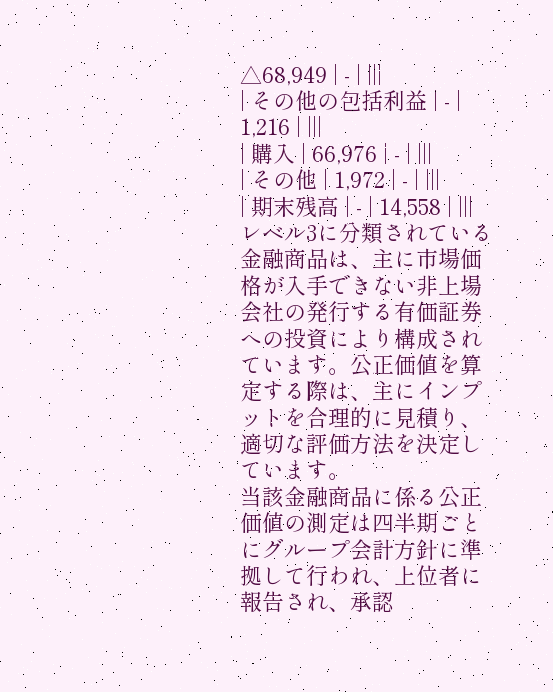△68,949 | - | |||
| その他の包括利益 | - | 1,216 | |||
| 購入 | 66,976 | - | |||
| その他 | 1,972 | - | |||
| 期末残高 | - | 14,558 | |||
レベル3に分類されている金融商品は、主に市場価格が入手できない非上場会社の発行する有価証券への投資により構成されています。公正価値を算定する際は、主にインプットを合理的に見積り、適切な評価方法を決定しています。
当該金融商品に係る公正価値の測定は四半期ごとにグループ会計方針に準拠して行われ、上位者に報告され、承認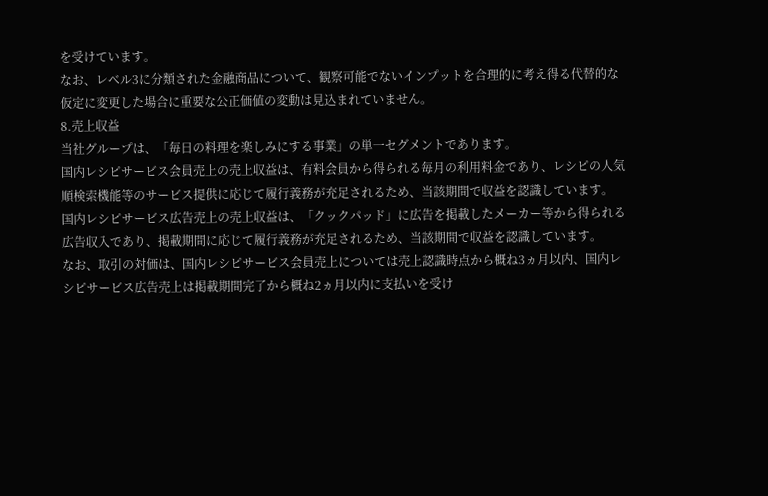を受けています。
なお、レベル3に分類された金融商品について、観察可能でないインプットを合理的に考え得る代替的な仮定に変更した場合に重要な公正価値の変動は見込まれていません。
8.売上収益
当社グループは、「毎日の料理を楽しみにする事業」の単一セグメントであります。
国内レシピサービス会員売上の売上収益は、有料会員から得られる毎月の利用料金であり、レシピの人気順検索機能等のサービス提供に応じて履行義務が充足されるため、当該期間で収益を認識しています。
国内レシピサービス広告売上の売上収益は、「クックパッド」に広告を掲載したメーカー等から得られる広告収入であり、掲載期間に応じて履行義務が充足されるため、当該期間で収益を認識しています。
なお、取引の対価は、国内レシピサービス会員売上については売上認識時点から概ね3ヵ月以内、国内レシピサービス広告売上は掲載期間完了から概ね2ヵ月以内に支払いを受け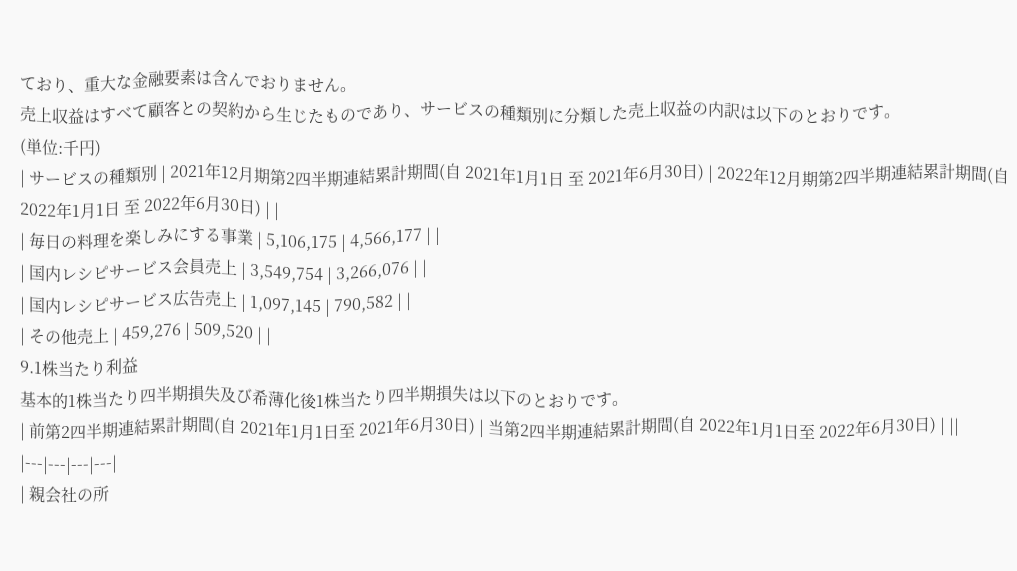ており、重大な金融要素は含んでおりません。
売上収益はすべて顧客との契約から生じたものであり、サービスの種類別に分類した売上収益の内訳は以下のとおりです。
(単位:千円)
| サービスの種類別 | 2021年12月期第2四半期連結累計期間(自 2021年1月1日 至 2021年6月30日) | 2022年12月期第2四半期連結累計期間(自 2022年1月1日 至 2022年6月30日) | |
| 毎日の料理を楽しみにする事業 | 5,106,175 | 4,566,177 | |
| 国内レシピサービス会員売上 | 3,549,754 | 3,266,076 | |
| 国内レシピサービス広告売上 | 1,097,145 | 790,582 | |
| その他売上 | 459,276 | 509,520 | |
9.1株当たり利益
基本的1株当たり四半期損失及び希薄化後1株当たり四半期損失は以下のとおりです。
| 前第2四半期連結累計期間(自 2021年1月1日至 2021年6月30日) | 当第2四半期連結累計期間(自 2022年1月1日至 2022年6月30日) | ||
|---|---|---|---|
| 親会社の所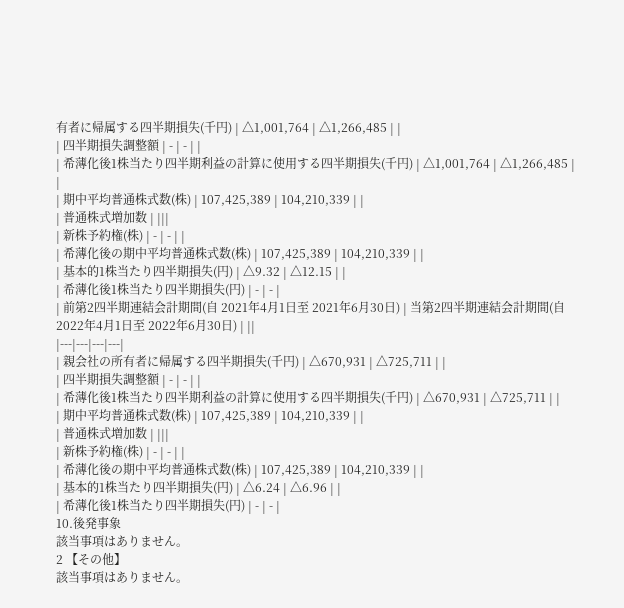有者に帰属する四半期損失(千円) | △1,001,764 | △1,266,485 | |
| 四半期損失調整額 | - | - | |
| 希薄化後1株当たり四半期利益の計算に使用する四半期損失(千円) | △1,001,764 | △1,266,485 | |
| 期中平均普通株式数(株) | 107,425,389 | 104,210,339 | |
| 普通株式増加数 | |||
| 新株予約権(株) | - | - | |
| 希薄化後の期中平均普通株式数(株) | 107,425,389 | 104,210,339 | |
| 基本的1株当たり四半期損失(円) | △9.32 | △12.15 | |
| 希薄化後1株当たり四半期損失(円) | - | - |
| 前第2四半期連結会計期間(自 2021年4月1日至 2021年6月30日) | 当第2四半期連結会計期間(自 2022年4月1日至 2022年6月30日) | ||
|---|---|---|---|
| 親会社の所有者に帰属する四半期損失(千円) | △670,931 | △725,711 | |
| 四半期損失調整額 | - | - | |
| 希薄化後1株当たり四半期利益の計算に使用する四半期損失(千円) | △670,931 | △725,711 | |
| 期中平均普通株式数(株) | 107,425,389 | 104,210,339 | |
| 普通株式増加数 | |||
| 新株予約権(株) | - | - | |
| 希薄化後の期中平均普通株式数(株) | 107,425,389 | 104,210,339 | |
| 基本的1株当たり四半期損失(円) | △6.24 | △6.96 | |
| 希薄化後1株当たり四半期損失(円) | - | - |
10.後発事象
該当事項はありません。
2 【その他】
該当事項はありません。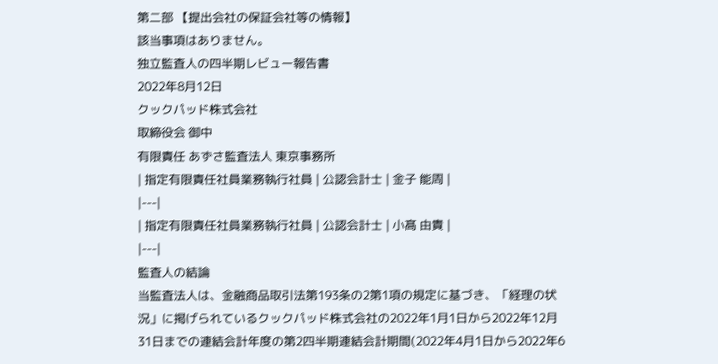第二部 【提出会社の保証会社等の情報】
該当事項はありません。
独立監査人の四半期レビュー報告書
2022年8月12日
クックパッド株式会社
取締役会 御中
有限責任 あずさ監査法人 東京事務所
| 指定有限責任社員業務執行社員 | 公認会計士 | 金子 能周 |
|---|
| 指定有限責任社員業務執行社員 | 公認会計士 | 小髙 由貴 |
|---|
監査人の結論
当監査法人は、金融商品取引法第193条の2第1項の規定に基づき、「経理の状況」に掲げられているクックパッド株式会社の2022年1月1日から2022年12月31日までの連結会計年度の第2四半期連結会計期間(2022年4月1日から2022年6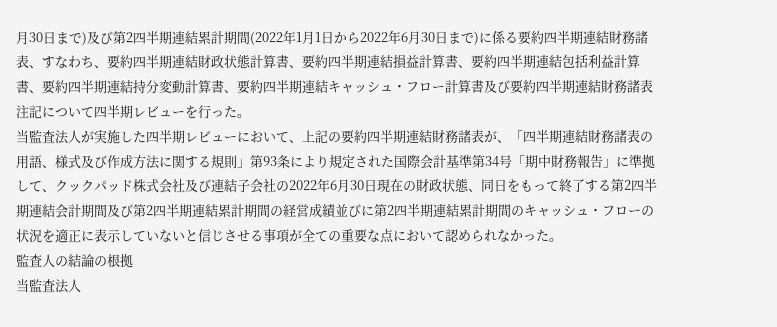月30日まで)及び第2四半期連結累計期間(2022年1月1日から2022年6月30日まで)に係る要約四半期連結財務諸表、すなわち、要約四半期連結財政状態計算書、要約四半期連結損益計算書、要約四半期連結包括利益計算書、要約四半期連結持分変動計算書、要約四半期連結キャッシュ・フロー計算書及び要約四半期連結財務諸表注記について四半期レビューを行った。
当監査法人が実施した四半期レビューにおいて、上記の要約四半期連結財務諸表が、「四半期連結財務諸表の用語、様式及び作成方法に関する規則」第93条により規定された国際会計基準第34号「期中財務報告」に準拠して、クックパッド株式会社及び連結子会社の2022年6月30日現在の財政状態、同日をもって終了する第2四半期連結会計期間及び第2四半期連結累計期間の経営成績並びに第2四半期連結累計期間のキャッシュ・フローの状況を適正に表示していないと信じさせる事項が全ての重要な点において認められなかった。
監査人の結論の根拠
当監査法人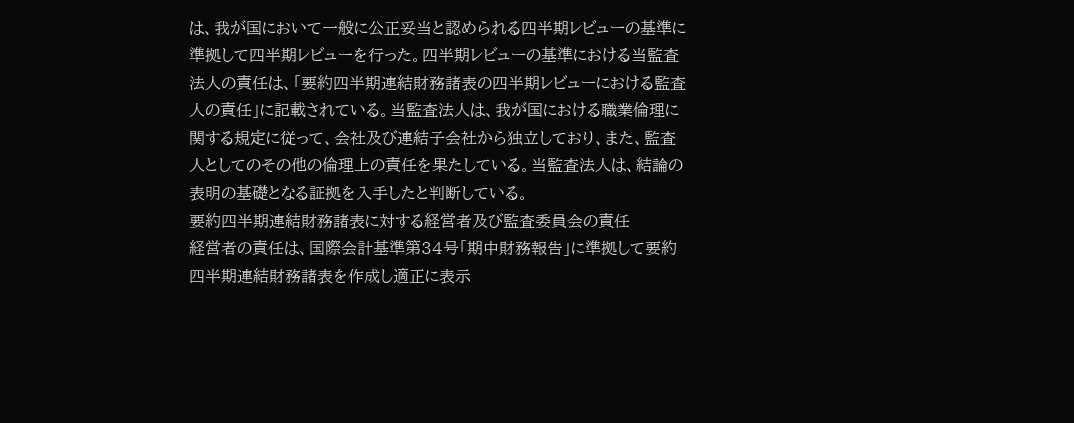は、我が国において一般に公正妥当と認められる四半期レビューの基準に準拠して四半期レビューを行った。四半期レビューの基準における当監査法人の責任は、「要約四半期連結財務諸表の四半期レビューにおける監査人の責任」に記載されている。当監査法人は、我が国における職業倫理に関する規定に従って、会社及び連結子会社から独立しており、また、監査人としてのその他の倫理上の責任を果たしている。当監査法人は、結論の表明の基礎となる証拠を入手したと判断している。
要約四半期連結財務諸表に対する経営者及び監査委員会の責任
経営者の責任は、国際会計基準第34号「期中財務報告」に準拠して要約四半期連結財務諸表を作成し適正に表示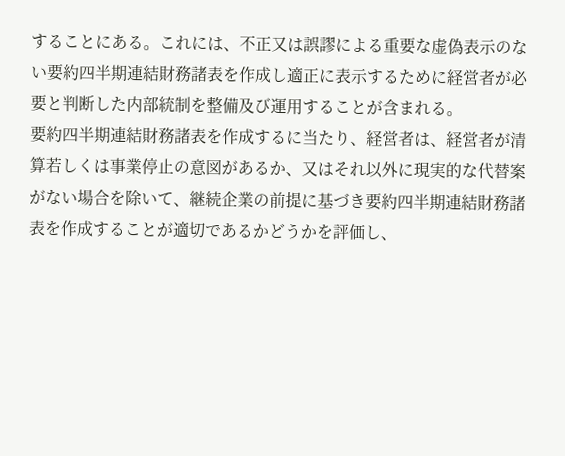することにある。これには、不正又は誤謬による重要な虚偽表示のない要約四半期連結財務諸表を作成し適正に表示するために経営者が必要と判断した内部統制を整備及び運用することが含まれる。
要約四半期連結財務諸表を作成するに当たり、経営者は、経営者が清算若しくは事業停止の意図があるか、又はそれ以外に現実的な代替案がない場合を除いて、継続企業の前提に基づき要約四半期連結財務諸表を作成することが適切であるかどうかを評価し、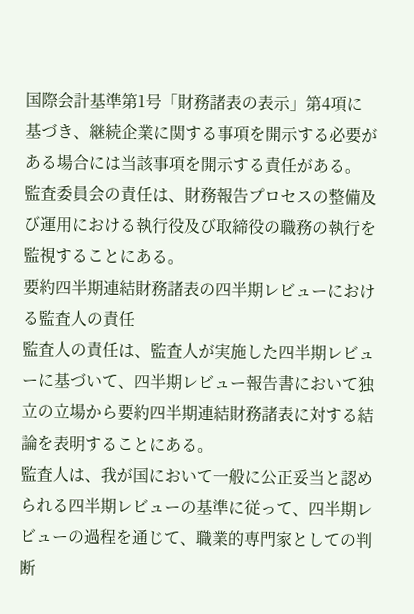国際会計基準第1号「財務諸表の表示」第4項に基づき、継続企業に関する事項を開示する必要がある場合には当該事項を開示する責任がある。
監査委員会の責任は、財務報告プロセスの整備及び運用における執行役及び取締役の職務の執行を監視することにある。
要約四半期連結財務諸表の四半期レビューにおける監査人の責任
監査人の責任は、監査人が実施した四半期レビューに基づいて、四半期レビュー報告書において独立の立場から要約四半期連結財務諸表に対する結論を表明することにある。
監査人は、我が国において一般に公正妥当と認められる四半期レビューの基準に従って、四半期レビューの過程を通じて、職業的専門家としての判断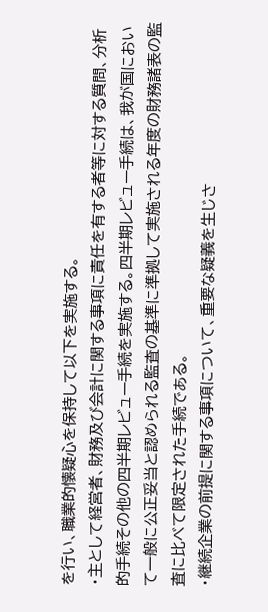を行い、職業的懐疑心を保持して以下を実施する。
・主として経営者、財務及び会計に関する事項に責任を有する者等に対する質問、分析的手続その他の四半期レビュー手続を実施する。四半期レビュー手続は、我が国において一般に公正妥当と認められる監査の基準に準拠して実施される年度の財務諸表の監査に比べて限定された手続である。
・継続企業の前提に関する事項について、重要な疑義を生じさ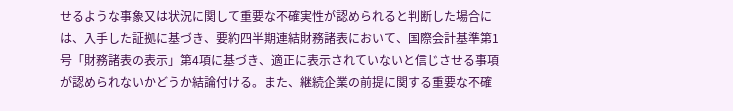せるような事象又は状況に関して重要な不確実性が認められると判断した場合には、入手した証拠に基づき、要約四半期連結財務諸表において、国際会計基準第1号「財務諸表の表示」第4項に基づき、適正に表示されていないと信じさせる事項が認められないかどうか結論付ける。また、継続企業の前提に関する重要な不確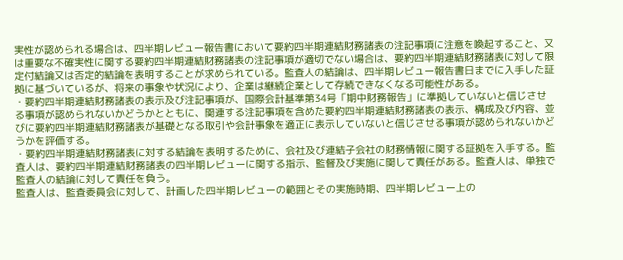実性が認められる場合は、四半期レビュー報告書において要約四半期連結財務諸表の注記事項に注意を喚起すること、又は重要な不確実性に関する要約四半期連結財務諸表の注記事項が適切でない場合は、要約四半期連結財務諸表に対して限定付結論又は否定的結論を表明することが求められている。監査人の結論は、四半期レビュー報告書日までに入手した証拠に基づいているが、将来の事象や状況により、企業は継続企業として存続できなくなる可能性がある。
・要約四半期連結財務諸表の表示及び注記事項が、国際会計基準第34号「期中財務報告」に準拠していないと信じさせる事項が認められないかどうかとともに、関連する注記事項を含めた要約四半期連結財務諸表の表示、構成及び内容、並びに要約四半期連結財務諸表が基礎となる取引や会計事象を適正に表示していないと信じさせる事項が認められないかどうかを評価する。
・要約四半期連結財務諸表に対する結論を表明するために、会社及び連結子会社の財務情報に関する証拠を入手する。監査人は、要約四半期連結財務諸表の四半期レビューに関する指示、監督及び実施に関して責任がある。監査人は、単独で監査人の結論に対して責任を負う。
監査人は、監査委員会に対して、計画した四半期レビューの範囲とその実施時期、四半期レビュー上の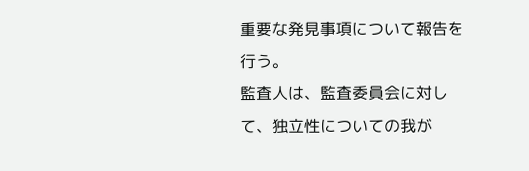重要な発見事項について報告を行う。
監査人は、監査委員会に対して、独立性についての我が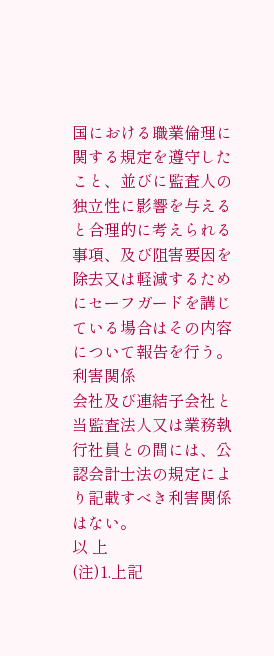国における職業倫理に関する規定を遵守したこと、並びに監査人の独立性に影響を与えると合理的に考えられる事項、及び阻害要因を除去又は軽減するためにセーフガードを講じている場合はその内容について報告を行う。
利害関係
会社及び連結子会社と当監査法人又は業務執行社員との間には、公認会計士法の規定により記載すべき利害関係はない。
以 上
(注)1.上記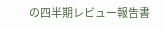の四半期レビュー報告書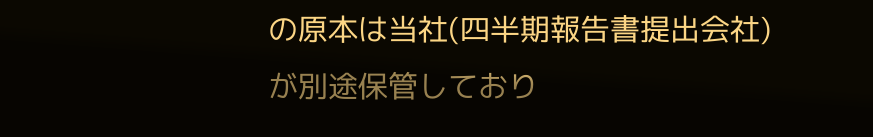の原本は当社(四半期報告書提出会社)が別途保管しており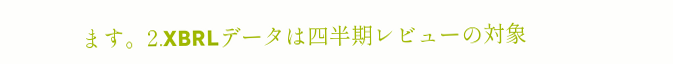ます。2.XBRLデータは四半期レビューの対象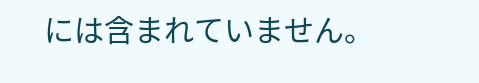には含まれていません。